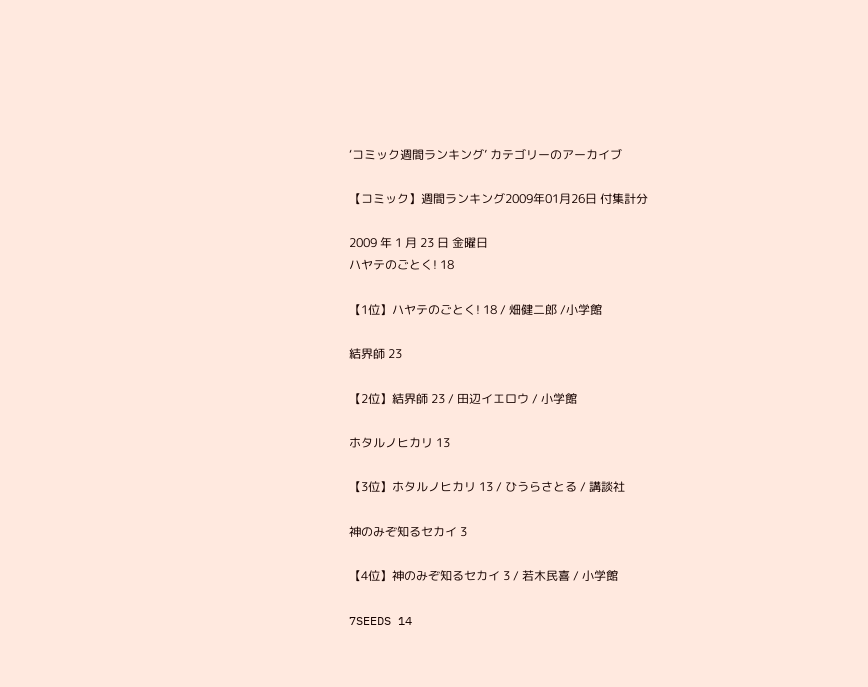‘コミック週間ランキング’ カテゴリーのアーカイブ

【コミック】週間ランキング2009年01月26日 付集計分

2009 年 1 月 23 日 金曜日
ハヤテのごとく! 18

【1位】ハヤテのごとく! 18 / 畑健二郎 /小学館

結界師 23

【2位】結界師 23 / 田辺イエロウ / 小学館

ホタルノヒカリ 13

【3位】ホタルノヒカリ 13 / ひうらさとる / 講談社

神のみぞ知るセカイ 3

【4位】神のみぞ知るセカイ 3 / 若木民喜 / 小学館

7SEEDS 14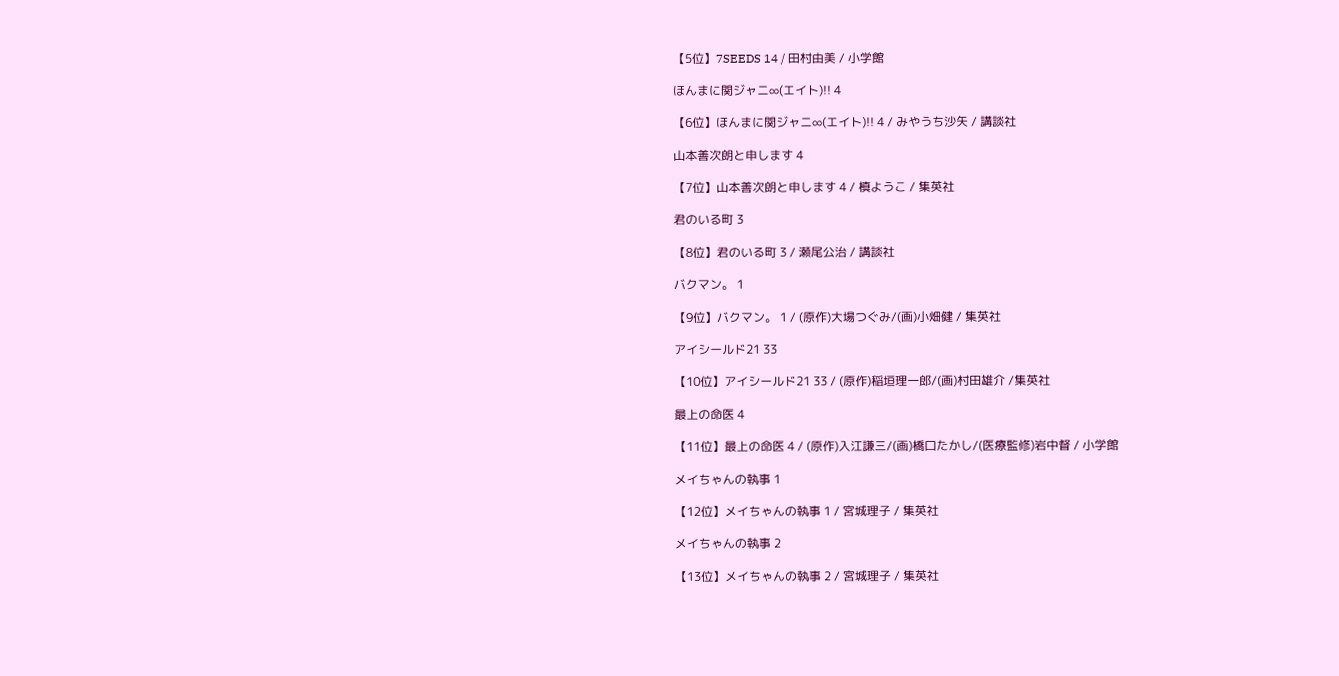【5位】7SEEDS 14 / 田村由美 / 小学館

ほんまに関ジャニ∞(エイト)!! 4

【6位】ほんまに関ジャニ∞(エイト)!! 4 / みやうち沙矢 / 講談社

山本善次朗と申します 4

【7位】山本善次朗と申します 4 / 槙ようこ / 集英社

君のいる町 3

【8位】君のいる町 3 / 瀬尾公治 / 講談社

バクマン。 1

【9位】バクマン。 1 / (原作)大場つぐみ/(画)小畑健 / 集英社

アイシールド21 33

【10位】アイシールド21 33 / (原作)稲垣理一郎/(画)村田雄介 /集英社

最上の命医 4

【11位】最上の命医 4 / (原作)入江謙三/(画)橋口たかし/(医療監修)岩中督 / 小学館

メイちゃんの執事 1

【12位】メイちゃんの執事 1 / 宮城理子 / 集英社

メイちゃんの執事 2

【13位】メイちゃんの執事 2 / 宮城理子 / 集英社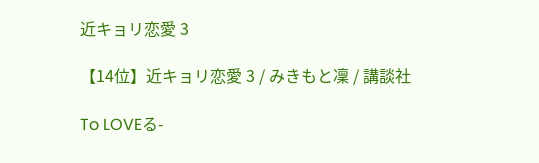近キョリ恋愛 3

【14位】近キョリ恋愛 3 / みきもと凜 / 講談社

To LOVEる-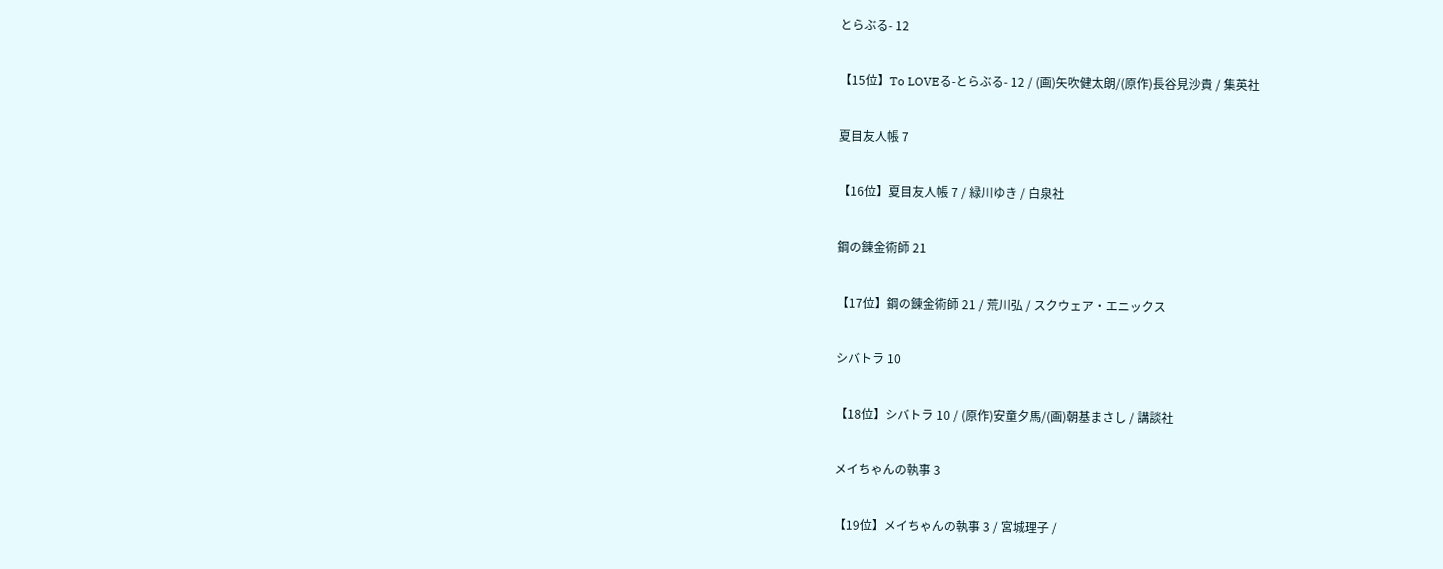とらぶる- 12

【15位】To LOVEる-とらぶる- 12 / (画)矢吹健太朗/(原作)長谷見沙貴 / 集英社

夏目友人帳 7

【16位】夏目友人帳 7 / 緑川ゆき / 白泉社

鋼の錬金術師 21

【17位】鋼の錬金術師 21 / 荒川弘 / スクウェア・エニックス

シバトラ 10

【18位】シバトラ 10 / (原作)安童夕馬/(画)朝基まさし / 講談社

メイちゃんの執事 3

【19位】メイちゃんの執事 3 / 宮城理子 /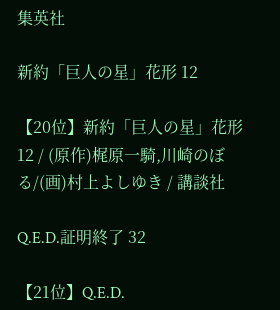集英社

新約「巨人の星」花形 12

【20位】新約「巨人の星」花形 12 / (原作)梶原一騎,川崎のぼる/(画)村上よしゆき / 講談社

Q.E.D.証明終了 32

【21位】Q.E.D.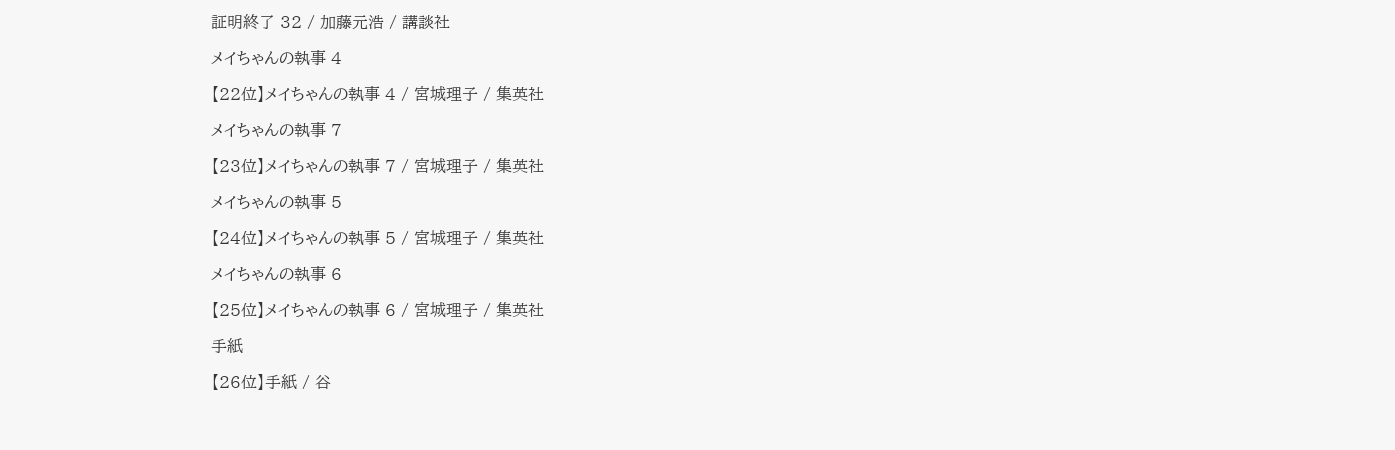証明終了 32 / 加藤元浩 / 講談社

メイちゃんの執事 4

【22位】メイちゃんの執事 4 / 宮城理子 / 集英社

メイちゃんの執事 7

【23位】メイちゃんの執事 7 / 宮城理子 / 集英社

メイちゃんの執事 5

【24位】メイちゃんの執事 5 / 宮城理子 / 集英社

メイちゃんの執事 6

【25位】メイちゃんの執事 6 / 宮城理子 / 集英社

手紙

【26位】手紙 / 谷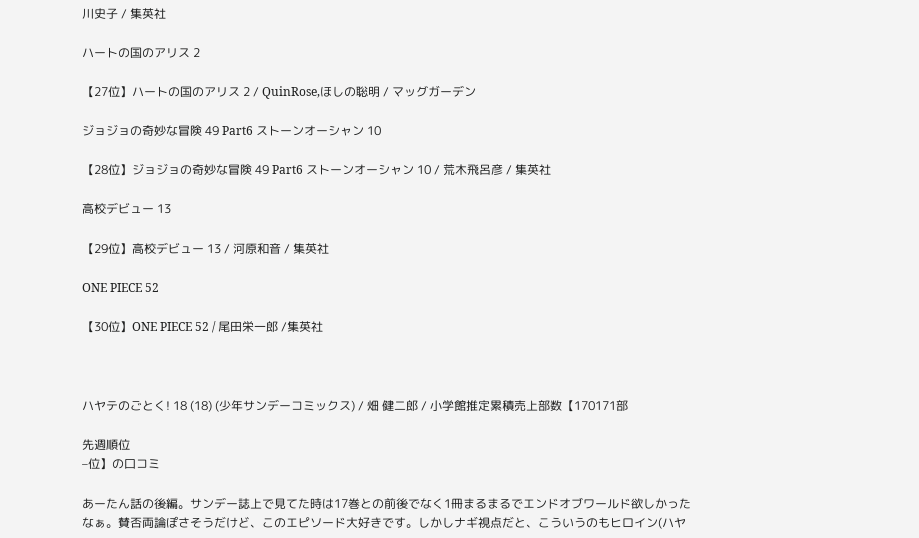川史子 / 集英社

ハートの国のアリス 2

【27位】ハートの国のアリス 2 / QuinRose,ほしの聡明 / マッグガーデン

ジョジョの奇妙な冒険 49 Part6 ストーンオーシャン 10

【28位】ジョジョの奇妙な冒険 49 Part6 ストーンオーシャン 10 / 荒木飛呂彦 / 集英社

高校デビュー 13

【29位】高校デビュー 13 / 河原和音 / 集英社

ONE PIECE 52

【30位】ONE PIECE 52 / 尾田栄一郎 /集英社



ハヤテのごとく! 18 (18) (少年サンデーコミックス) / 畑 健二郎 / 小学館推定累積売上部数【170171部

先週順位
–位】の口コミ

あーたん話の後編。サンデー誌上で見てた時は17巻との前後でなく1冊まるまるでエンドオブワールド欲しかったなぁ。賛否両論ぽさそうだけど、このエピソード大好きです。しかしナギ視点だと、こういうのもヒロイン(ハヤ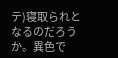テ)寝取られとなるのだろうか。異色で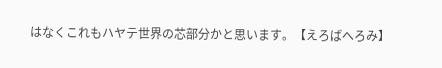はなくこれもハヤテ世界の芯部分かと思います。【えろばへろみ】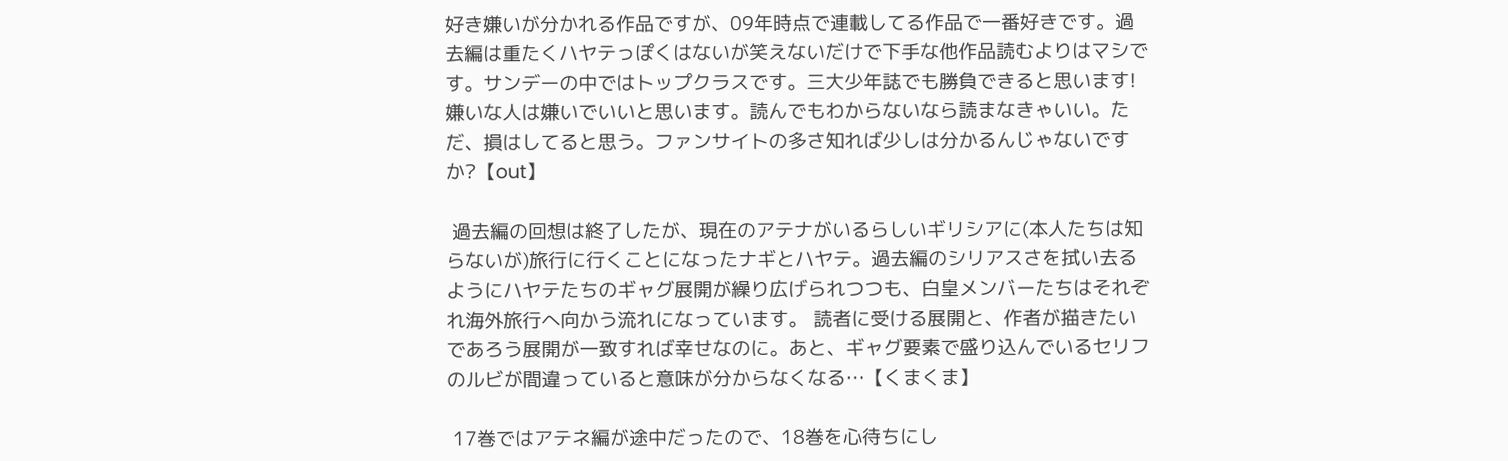好き嫌いが分かれる作品ですが、09年時点で連載してる作品で一番好きです。過去編は重たくハヤテっぽくはないが笑えないだけで下手な他作品読むよりはマシです。サンデーの中ではトップクラスです。三大少年誌でも勝負できると思います!嫌いな人は嫌いでいいと思います。読んでもわからないなら読まなきゃいい。ただ、損はしてると思う。ファンサイトの多さ知れば少しは分かるんじゃないですか?【out】

 過去編の回想は終了したが、現在のアテナがいるらしいギリシアに(本人たちは知らないが)旅行に行くことになったナギとハヤテ。過去編のシリアスさを拭い去るようにハヤテたちのギャグ展開が繰り広げられつつも、白皇メンバーたちはそれぞれ海外旅行へ向かう流れになっています。 読者に受ける展開と、作者が描きたいであろう展開が一致すれば幸せなのに。あと、ギャグ要素で盛り込んでいるセリフのルビが間違っていると意味が分からなくなる…【くまくま】

 17巻ではアテネ編が途中だったので、18巻を心待ちにし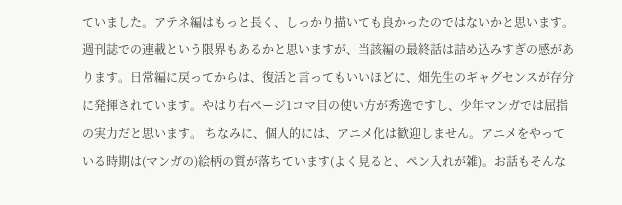ていました。アテネ編はもっと長く、しっかり描いても良かったのではないかと思います。週刊誌での連載という限界もあるかと思いますが、当該編の最終話は詰め込みすぎの感があります。日常編に戻ってからは、復活と言ってもいいほどに、畑先生のギャグセンスが存分に発揮されています。やはり右ページ1コマ目の使い方が秀逸ですし、少年マンガでは屈指の実力だと思います。 ちなみに、個人的には、アニメ化は歓迎しません。アニメをやっている時期は(マンガの)絵柄の質が落ちています(よく見ると、ペン入れが雑)。お話もそんな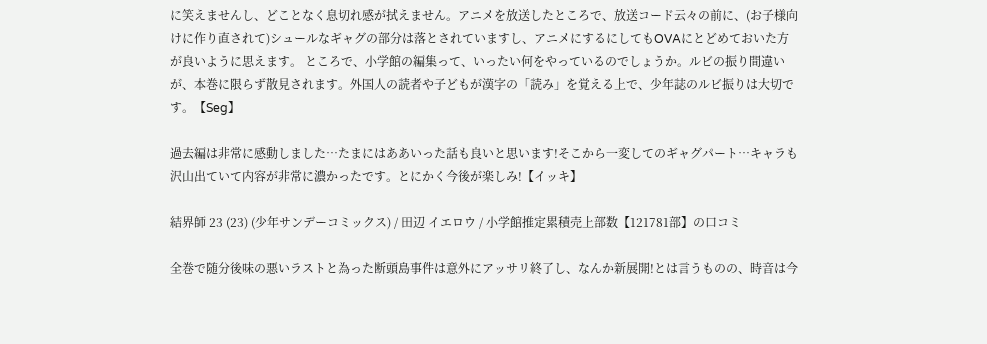に笑えませんし、どことなく息切れ感が拭えません。アニメを放送したところで、放送コード云々の前に、(お子様向けに作り直されて)シュールなギャグの部分は落とされていますし、アニメにするにしてもOVAにとどめておいた方が良いように思えます。 ところで、小学館の編集って、いったい何をやっているのでしょうか。ルビの振り間違いが、本巻に限らず散見されます。外国人の読者や子どもが漢字の「読み」を覚える上で、少年誌のルビ振りは大切です。【Seg】

過去編は非常に感動しました…たまにはああいった話も良いと思います!そこから一変してのギャグパート…キャラも沢山出ていて内容が非常に濃かったです。とにかく今後が楽しみ!【イッキ】

結界師 23 (23) (少年サンデーコミックス) / 田辺 イエロウ / 小学館推定累積売上部数【121781部】の口コミ

全巻で随分後味の悪いラストと為った断頭島事件は意外にアッサリ終了し、なんか新展開!とは言うものの、時音は今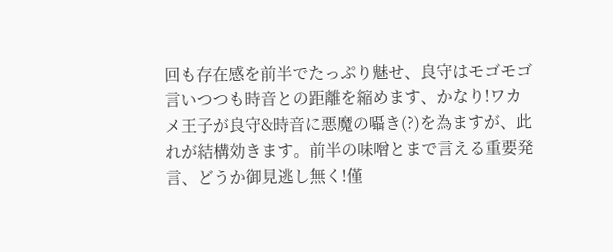回も存在感を前半でたっぷり魅せ、良守はモゴモゴ言いつつも時音との距離を縮めます、かなり!ワカメ王子が良守&時音に悪魔の囁き(?)を為ますが、此れが結構効きます。前半の味噌とまで言える重要発言、どうか御見逃し無く!僅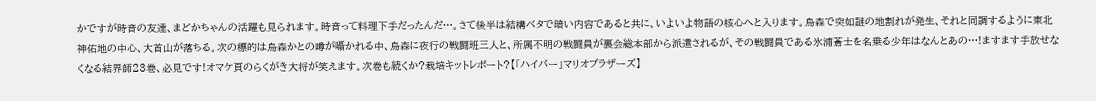かですが時音の友達、まどかちゃんの活躍も見られます。時音って料理下手だったんだ…。さて後半は結構ベタで暗い内容であると共に、いよいよ物語の核心へと入ります。烏森で突如謎の地割れが発生、それと同調するように東北神佑地の中心、大首山が落ちる。次の標的は烏森かとの噂が囁かれる中、烏森に夜行の戦闘班三人と、所属不明の戦闘員が裏会総本部から派遣されるが、その戦闘員である氷浦蒼士を名乗る少年はなんとあの…!ますます手放せなくなる結界師23巻、必見です!オマケ頁のらくがき大将が笑えます。次巻も続くか?栽培キットレポート?【「ハイパー」マリオブラザーズ】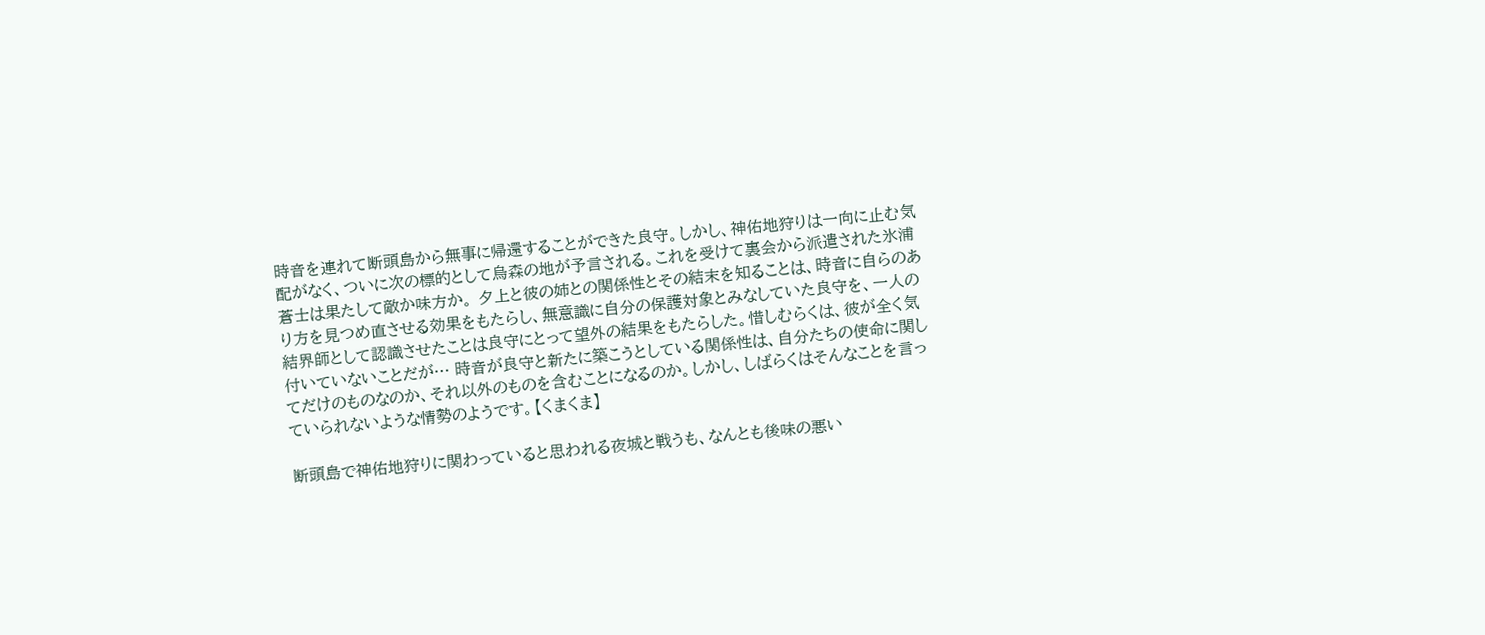時音を連れて断頭島から無事に帰還することができた良守。しかし、神佑地狩りは一向に止む気配がなく、ついに次の標的として烏森の地が予言される。これを受けて裏会から派遣された氷浦蒼士は果たして敵か味方か。 夕上と彼の姉との関係性とその結末を知ることは、時音に自らのあり方を見つめ直させる効果をもたらし、無意識に自分の保護対象とみなしていた良守を、一人の結界師として認識させたことは良守にとって望外の結果をもたらした。惜しむらくは、彼が全く気付いていないことだが… 時音が良守と新たに築こうとしている関係性は、自分たちの使命に関してだけのものなのか、それ以外のものを含むことになるのか。しかし、しばらくはそんなことを言っていられないような情勢のようです。【くまくま】

断頭島で神佑地狩りに関わっていると思われる夜城と戦うも、なんとも後味の悪い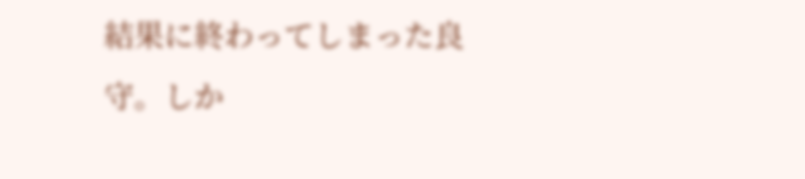結果に終わってしまった良守。しか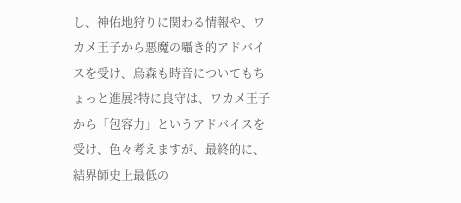し、神佑地狩りに関わる情報や、ワカメ王子から悪魔の囁き的アドバイスを受け、烏森も時音についてもちょっと進展?特に良守は、ワカメ王子から「包容力」というアドバイスを受け、色々考えますが、最終的に、結界師史上最低の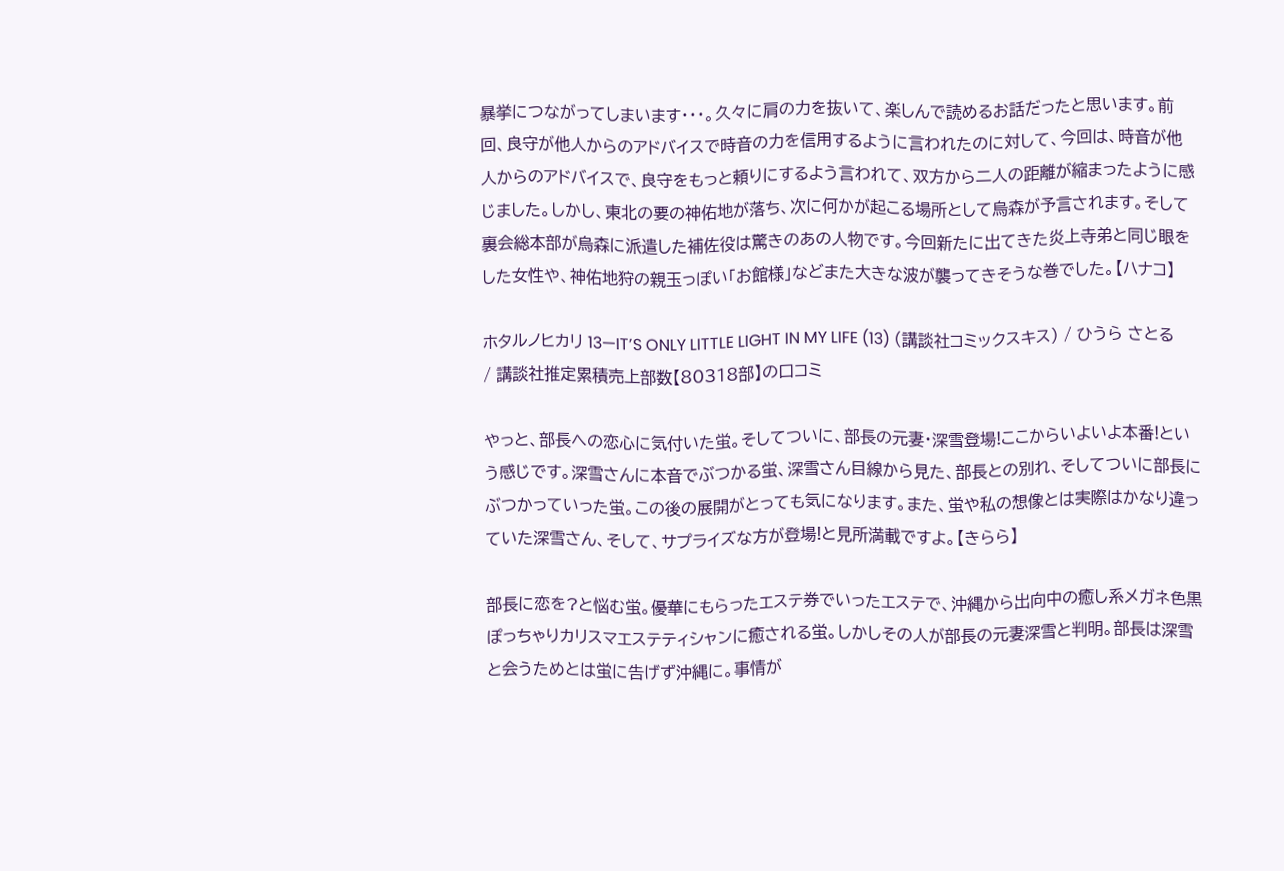暴挙につながってしまいます・・・。久々に肩の力を抜いて、楽しんで読めるお話だったと思います。前回、良守が他人からのアドバイスで時音の力を信用するように言われたのに対して、今回は、時音が他人からのアドバイスで、良守をもっと頼りにするよう言われて、双方から二人の距離が縮まったように感じました。しかし、東北の要の神佑地が落ち、次に何かが起こる場所として烏森が予言されます。そして裏会総本部が烏森に派遣した補佐役は驚きのあの人物です。今回新たに出てきた炎上寺弟と同じ眼をした女性や、神佑地狩の親玉っぽい「お館様」などまた大きな波が襲ってきそうな巻でした。【ハナコ】

ホタルノヒカリ 13—IT’S ONLY LITTLE LIGHT IN MY LIFE (13) (講談社コミックスキス) / ひうら さとる / 講談社推定累積売上部数【80318部】の口コミ

やっと、部長への恋心に気付いた蛍。そしてついに、部長の元妻・深雪登場!ここからいよいよ本番!という感じです。深雪さんに本音でぶつかる蛍、深雪さん目線から見た、部長との別れ、そしてついに部長にぶつかっていった蛍。この後の展開がとっても気になります。また、蛍や私の想像とは実際はかなり違っていた深雪さん、そして、サプライズな方が登場!と見所満載ですよ。【きらら】

部長に恋を?と悩む蛍。優華にもらったエステ券でいったエステで、沖縄から出向中の癒し系メガネ色黒ぽっちゃりカリスマエステティシャンに癒される蛍。しかしその人が部長の元妻深雪と判明。部長は深雪と会うためとは蛍に告げず沖縄に。事情が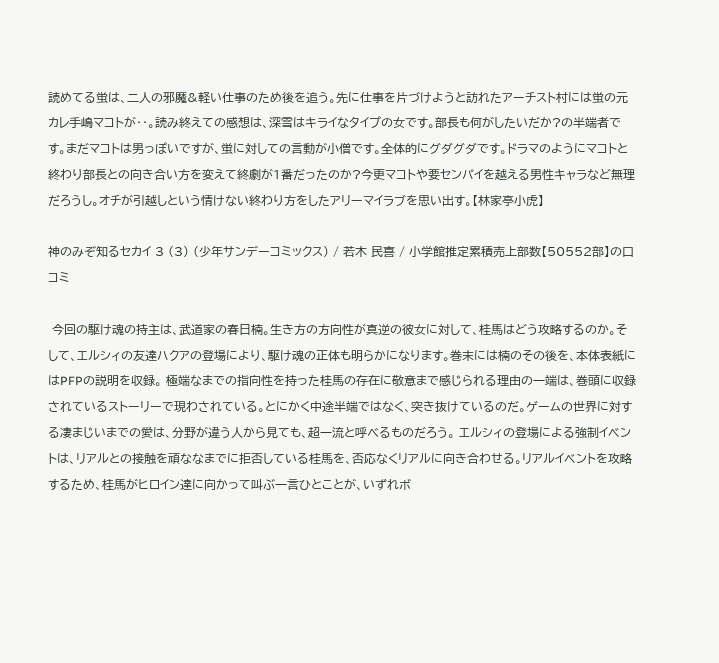読めてる蛍は、二人の邪魔&軽い仕事のため後を追う。先に仕事を片づけようと訪れたアーチスト村には蛍の元カレ手嶋マコトが‥。読み終えての感想は、深雪はキライなタイプの女です。部長も何がしたいだか?の半端者です。まだマコトは男っぽいですが、蛍に対しての言動が小僧です。全体的にグダグダです。ドラマのようにマコトと終わり部長との向き合い方を変えて終劇が1番だったのか?今更マコトや要センパイを越える男性キャラなど無理だろうし。オチが引越しという情けない終わり方をしたアリーマイラブを思い出す。【林家亭小虎】

神のみぞ知るセカイ 3 (3) (少年サンデーコミックス) / 若木 民喜 / 小学館推定累積売上部数【50552部】の口コミ

 今回の駆け魂の持主は、武道家の春日楠。生き方の方向性が真逆の彼女に対して、桂馬はどう攻略するのか。そして、エルシィの友達ハクアの登場により、駆け魂の正体も明らかになります。巻末には楠のその後を、本体表紙にはPFPの説明を収録。 極端なまでの指向性を持った桂馬の存在に敬意まで感じられる理由の一端は、巻頭に収録されているストーリーで現わされている。とにかく中途半端ではなく、突き抜けているのだ。ゲームの世界に対する凄まじいまでの愛は、分野が違う人から見ても、超一流と呼べるものだろう。 エルシィの登場による強制イベントは、リアルとの接触を頑ななまでに拒否している桂馬を、否応なくリアルに向き合わせる。リアルイベントを攻略するため、桂馬がヒロイン達に向かって叫ぶ一言ひとことが、いずれボ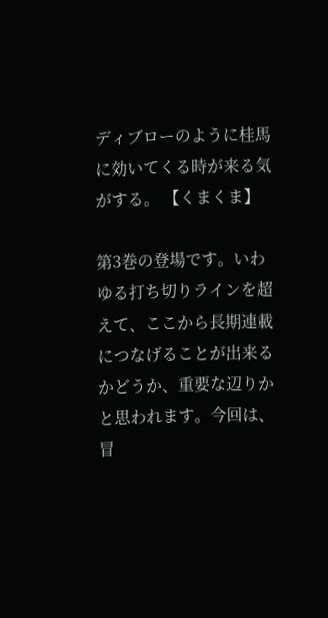ディブローのように桂馬に効いてくる時が来る気がする。 【くまくま】

第3巻の登場です。いわゆる打ち切りラインを超えて、ここから長期連載につなげることが出来るかどうか、重要な辺りかと思われます。今回は、冒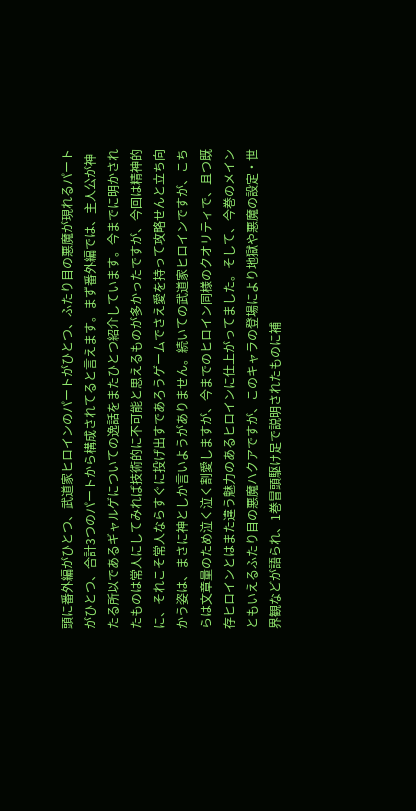頭に番外編がひとつ、武道家ヒロインのパートがひとつ、ふたり目の悪魔が現れるパートがひとつ、合計3つのパートから構成されてると言えます。まず番外編では、主人公が神たる所以であるギャルゲについての逸話をまたひとつ紹介しています。今までに明かされたものは常人にしてみれば技術的に不可能と思えるものが多かったですが、今回は精神的に、それこそ常人ならすぐに投げ出すであろうゲームでさえ愛を持って攻略せんと立ち向かう姿は、まさに神としか言いようがありません。続いての武道家ヒロインですが、こちらは文章量のため泣く泣く割愛しますが、今までのヒロイン同様のクオリティで、且つ既存ヒロインとはまた違う魅力のあるヒロインに仕上がってました。そして、今巻のメインともいえるふたり目の悪魔ハクアですが、このキャラの登場により地獄や悪魔の設定・世界観などが語られ、1巻冒頭駆け足で説明されたものに補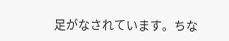足がなされています。ちな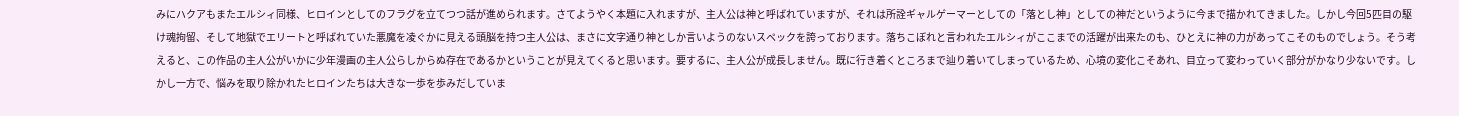みにハクアもまたエルシィ同様、ヒロインとしてのフラグを立てつつ話が進められます。さてようやく本題に入れますが、主人公は神と呼ばれていますが、それは所詮ギャルゲーマーとしての「落とし神」としての神だというように今まで描かれてきました。しかし今回5匹目の駆け魂拘留、そして地獄でエリートと呼ばれていた悪魔を凌ぐかに見える頭脳を持つ主人公は、まさに文字通り神としか言いようのないスペックを誇っております。落ちこぼれと言われたエルシィがここまでの活躍が出来たのも、ひとえに神の力があってこそのものでしょう。そう考えると、この作品の主人公がいかに少年漫画の主人公らしからぬ存在であるかということが見えてくると思います。要するに、主人公が成長しません。既に行き着くところまで辿り着いてしまっているため、心境の変化こそあれ、目立って変わっていく部分がかなり少ないです。しかし一方で、悩みを取り除かれたヒロインたちは大きな一歩を歩みだしていま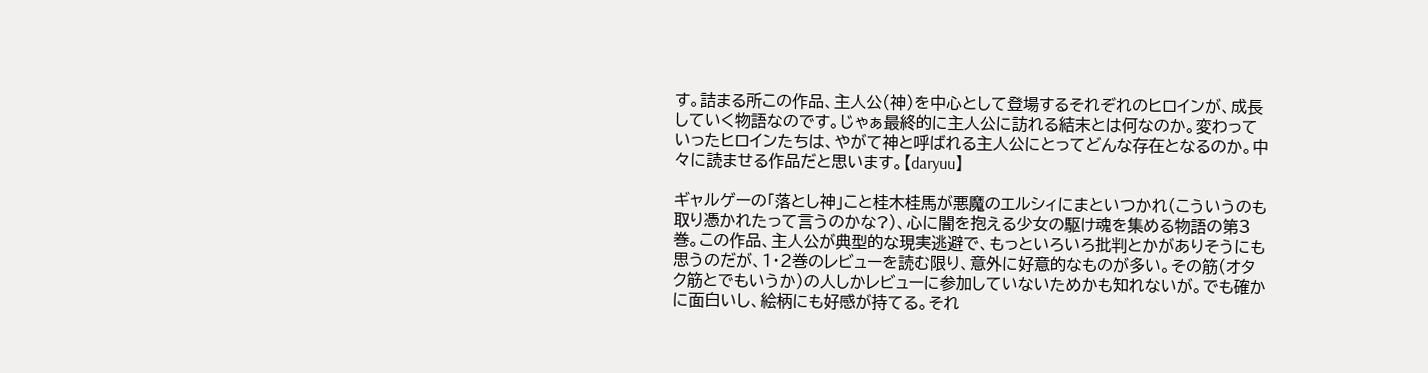す。詰まる所この作品、主人公(神)を中心として登場するそれぞれのヒロインが、成長していく物語なのです。じゃぁ最終的に主人公に訪れる結末とは何なのか。変わっていったヒロインたちは、やがて神と呼ばれる主人公にとってどんな存在となるのか。中々に読ませる作品だと思います。【daryuu】

ギャルゲーの「落とし神」こと桂木桂馬が悪魔のエルシィにまといつかれ(こういうのも取り憑かれたって言うのかな?)、心に闇を抱える少女の駆け魂を集める物語の第3巻。この作品、主人公が典型的な現実逃避で、もっといろいろ批判とかがありそうにも思うのだが、1・2巻のレビューを読む限り、意外に好意的なものが多い。その筋(オタク筋とでもいうか)の人しかレビューに参加していないためかも知れないが。でも確かに面白いし、絵柄にも好感が持てる。それ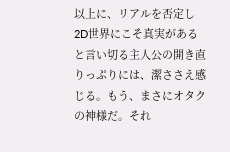以上に、リアルを否定し2D世界にこそ真実があると言い切る主人公の開き直りっぷりには、潔ささえ感じる。もう、まさにオタクの神様だ。それ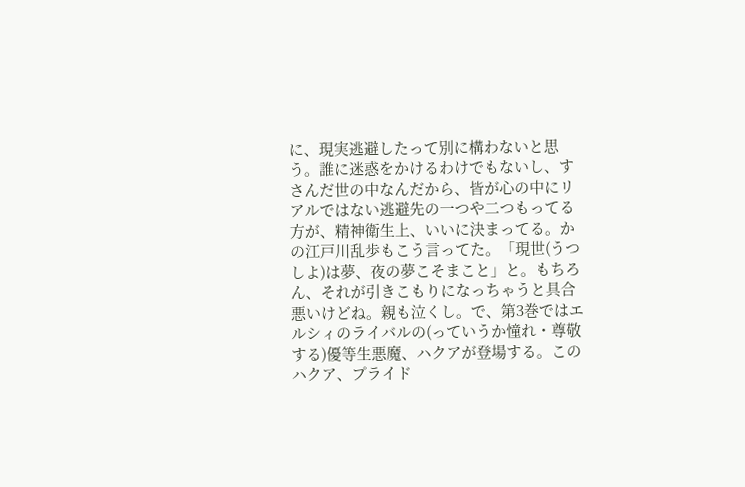に、現実逃避したって別に構わないと思う。誰に迷惑をかけるわけでもないし、すさんだ世の中なんだから、皆が心の中にリアルではない逃避先の一つや二つもってる方が、精神衛生上、いいに決まってる。かの江戸川乱歩もこう言ってた。「現世(うつしよ)は夢、夜の夢こそまこと」と。もちろん、それが引きこもりになっちゃうと具合悪いけどね。親も泣くし。で、第3巻ではエルシィのライバルの(っていうか憧れ・尊敬する)優等生悪魔、ハクアが登場する。このハクア、プライド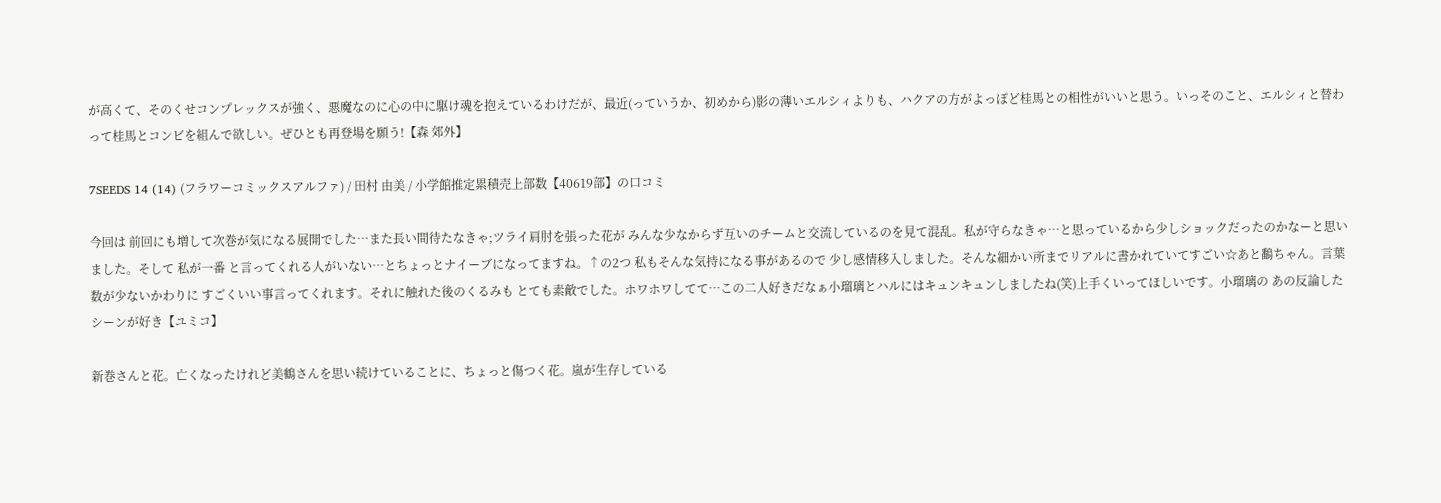が高くて、そのくせコンプレックスが強く、悪魔なのに心の中に駆け魂を抱えているわけだが、最近(っていうか、初めから)影の薄いエルシィよりも、ハクアの方がよっぽど桂馬との相性がいいと思う。いっそのこと、エルシィと替わって桂馬とコンビを組んで欲しい。ぜひとも再登場を願う!【森 郊外】

7SEEDS 14 (14) (フラワーコミックスアルファ) / 田村 由美 / 小学館推定累積売上部数【40619部】の口コミ

今回は 前回にも増して次巻が気になる展開でした…また長い間待たなきゃ;ツライ肩肘を張った花が みんな少なからず互いのチームと交流しているのを見て混乱。私が守らなきゃ…と思っているから少しショックだったのかなーと思いました。そして 私が一番 と言ってくれる人がいない…とちょっとナイーブになってますね。↑の2つ 私もそんな気持になる事があるので 少し感情移入しました。そんな細かい所までリアルに書かれていてすごい☆あと鷭ちゃん。言葉数が少ないかわりに すごくいい事言ってくれます。それに触れた後のくるみも とても素敵でした。ホワホワしてて…この二人好きだなぁ小瑠璃とハルにはキュンキュンしましたね(笑)上手くいってほしいです。小瑠璃の あの反論したシーンが好き【ユミコ】

新巻さんと花。亡くなったけれど美鶴さんを思い続けていることに、ちょっと傷つく花。嵐が生存している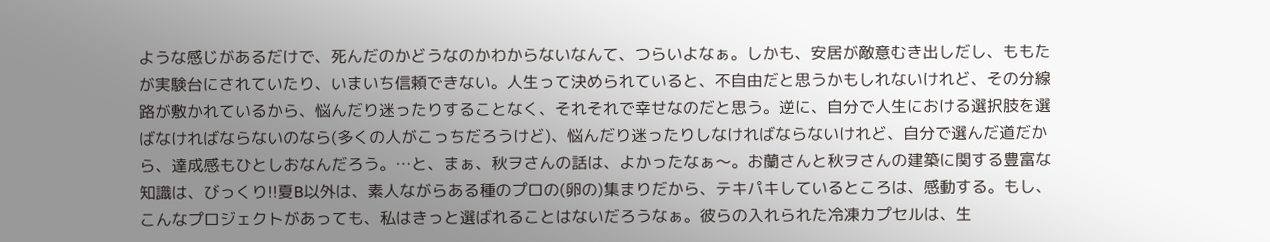ような感じがあるだけで、死んだのかどうなのかわからないなんて、つらいよなぁ。しかも、安居が敵意むき出しだし、ももたが実験台にされていたり、いまいち信頼できない。人生って決められていると、不自由だと思うかもしれないけれど、その分線路が敷かれているから、悩んだり迷ったりすることなく、それそれで幸せなのだと思う。逆に、自分で人生における選択肢を選ばなければならないのなら(多くの人がこっちだろうけど)、悩んだり迷ったりしなければならないけれど、自分で選んだ道だから、達成感もひとしおなんだろう。…と、まぁ、秋ヲさんの話は、よかったなぁ〜。お蘭さんと秋ヲさんの建築に関する豊富な知識は、びっくり!!夏B以外は、素人ながらある種のプロの(卵の)集まりだから、テキパキしているところは、感動する。もし、こんなプロジェクトがあっても、私はきっと選ばれることはないだろうなぁ。彼らの入れられた冷凍カプセルは、生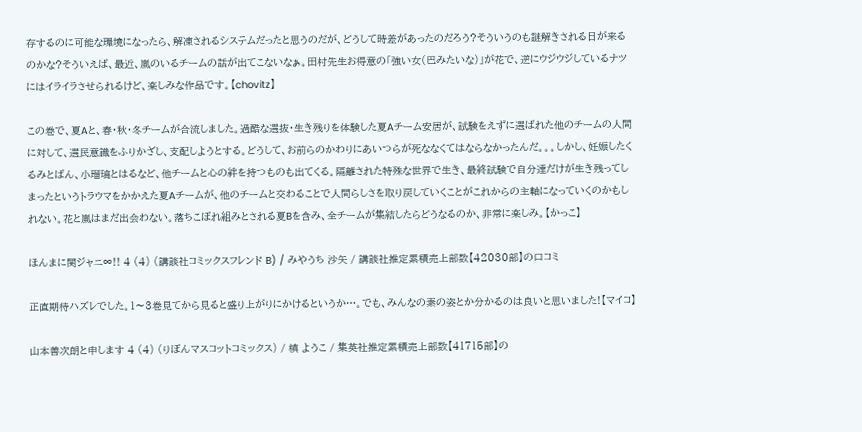存するのに可能な環境になったら、解凍されるシステムだったと思うのだが、どうして時差があったのだろう?そういうのも謎解きされる日が来るのかな?そういえば、最近、嵐のいるチームの話が出てこないなぁ。田村先生お得意の「強い女(巴みたいな)」が花で、逆にウジウジしているナツにはイライラさせられるけど、楽しみな作品です。【chovitz】

この巻で、夏Aと、春・秋・冬チームが合流しました。過酷な選抜・生き残りを体験した夏Aチーム安居が、試験をえずに選ばれた他のチームの人間に対して、選民意識をふりかざし、支配しようとする。どうして、お前らのかわりにあいつらが死ななくてはならなかったんだ。。。しかし、妊娠したくるみとばん、小瑠璃とはるなど、他チームと心の絆を持つものも出てくる。隔離された特殊な世界で生き、最終試験で自分達だけが生き残ってしまったというトラウマをかかえた夏Aチームが、他のチームと交わることで人間らしさを取り戻していくことがこれからの主軸になっていくのかもしれない。花と嵐はまだ出会わない。落ちこぼれ組みとされる夏Bを含み、全チームが集結したらどうなるのか、非常に楽しみ。【かっこ】

ほんまに関ジャニ∞!! 4 (4) (講談社コミックスフレンド B) / みやうち 沙矢 / 講談社推定累積売上部数【42030部】の口コミ

正直期待ハズレでした。1〜3巻見てから見ると盛り上がりにかけるというか…。でも、みんなの素の姿とか分かるのは良いと思いました!【マイコ】

山本善次朗と申します 4 (4) (りぼんマスコットコミックス) / 槙 ようこ / 集英社推定累積売上部数【41715部】の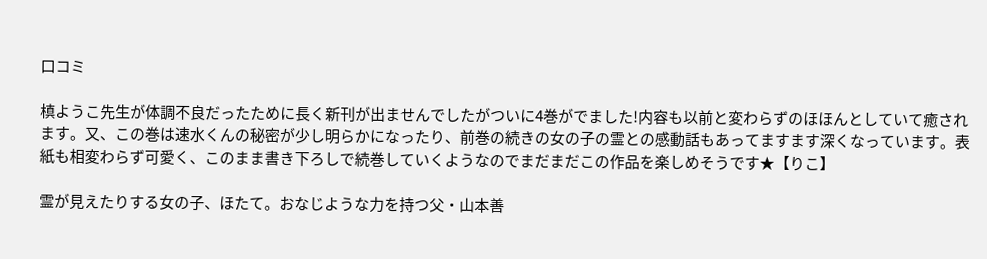口コミ

槙ようこ先生が体調不良だったために長く新刊が出ませんでしたがついに4巻がでました!内容も以前と変わらずのほほんとしていて癒されます。又、この巻は速水くんの秘密が少し明らかになったり、前巻の続きの女の子の霊との感動話もあってますます深くなっています。表紙も相変わらず可愛く、このまま書き下ろしで続巻していくようなのでまだまだこの作品を楽しめそうです★【りこ】

霊が見えたりする女の子、ほたて。おなじような力を持つ父・山本善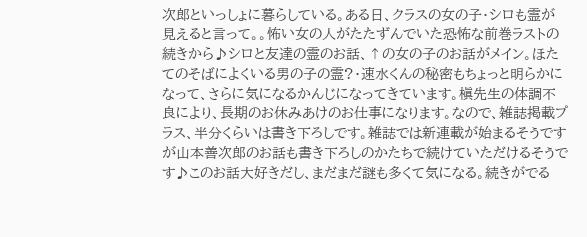次郎といっしょに暮らしている。ある日、クラスの女の子・シロも霊が見えると言って。。怖い女の人がたたずんでいた恐怖な前巻ラストの続きから♪シロと友達の霊のお話、↑の女の子のお話がメイン。ほたてのそばによくいる男の子の霊?・速水くんの秘密もちょっと明らかになって、さらに気になるかんじになってきています。槇先生の体調不良により、長期のお休みあけのお仕事になります。なので、雑誌掲載プラス、半分くらいは書き下ろしです。雑誌では新連載が始まるそうですが山本善次郎のお話も書き下ろしのかたちで続けていただけるそうです♪このお話大好きだし、まだまだ謎も多くて気になる。続きがでる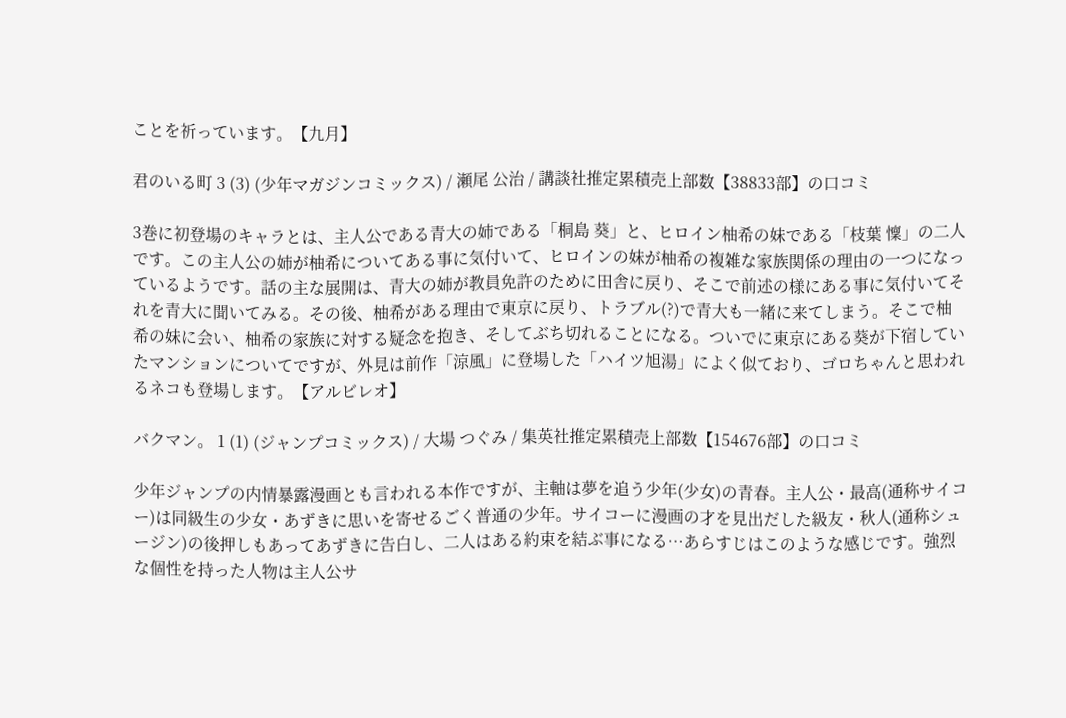ことを祈っています。【九月】

君のいる町 3 (3) (少年マガジンコミックス) / 瀬尾 公治 / 講談社推定累積売上部数【38833部】の口コミ

3巻に初登場のキャラとは、主人公である青大の姉である「桐島 葵」と、ヒロイン柚希の妹である「枝葉 懍」の二人です。この主人公の姉が柚希についてある事に気付いて、ヒロインの妹が柚希の複雑な家族関係の理由の一つになっているようです。話の主な展開は、青大の姉が教員免許のために田舎に戻り、そこで前述の様にある事に気付いてそれを青大に聞いてみる。その後、柚希がある理由で東京に戻り、トラブル(?)で青大も一緒に来てしまう。そこで柚希の妹に会い、柚希の家族に対する疑念を抱き、そしてぶち切れることになる。ついでに東京にある葵が下宿していたマンションについてですが、外見は前作「涼風」に登場した「ハイツ旭湯」によく似ており、ゴロちゃんと思われるネコも登場します。【アルビレオ】

バクマン。 1 (1) (ジャンプコミックス) / 大場 つぐみ / 集英社推定累積売上部数【154676部】の口コミ

少年ジャンプの内情暴露漫画とも言われる本作ですが、主軸は夢を追う少年(少女)の青春。主人公・最高(通称サイコー)は同級生の少女・あずきに思いを寄せるごく普通の少年。サイコーに漫画の才を見出だした級友・秋人(通称シュージン)の後押しもあってあずきに告白し、二人はある約束を結ぶ事になる…あらすじはこのような感じです。強烈な個性を持った人物は主人公サ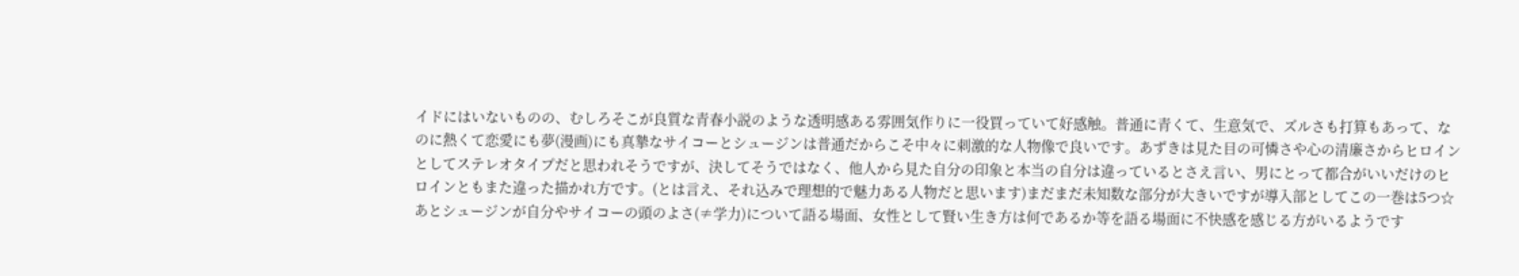イドにはいないものの、むしろそこが良質な青春小説のような透明感ある雰囲気作りに一役買っていて好感触。普通に青くて、生意気で、ズルさも打算もあって、なのに熱くて恋愛にも夢(漫画)にも真摯なサイコーとシュージンは普通だからこそ中々に刺激的な人物像で良いです。あずきは見た目の可憐さや心の清廉さからヒロインとしてステレオタイプだと思われそうですが、決してそうではなく、他人から見た自分の印象と本当の自分は違っているとさえ言い、男にとって都合がいいだけのヒロインともまた違った描かれ方です。(とは言え、それ込みで理想的で魅力ある人物だと思います)まだまだ未知数な部分が大きいですが導入部としてこの一巻は5つ☆あとシュージンが自分やサイコーの頭のよさ(≠学力)について語る場面、女性として賢い生き方は何であるか等を語る場面に不快感を感じる方がいるようです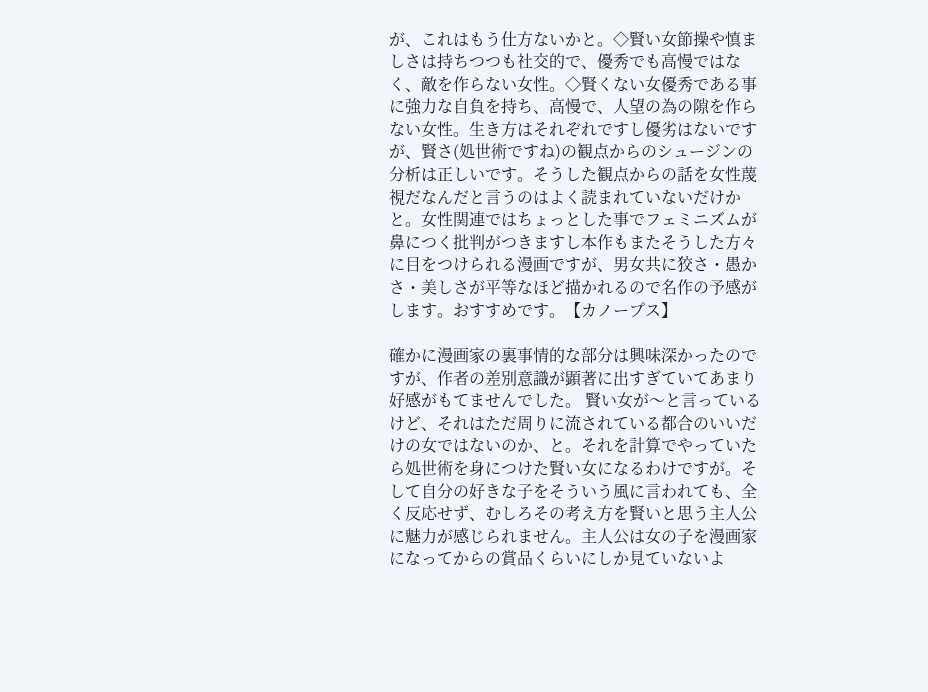が、これはもう仕方ないかと。◇賢い女節操や慎ましさは持ちつつも社交的で、優秀でも高慢ではなく、敵を作らない女性。◇賢くない女優秀である事に強力な自負を持ち、高慢で、人望の為の隙を作らない女性。生き方はそれぞれですし優劣はないですが、賢さ(処世術ですね)の観点からのシュージンの分析は正しいです。そうした観点からの話を女性蔑視だなんだと言うのはよく読まれていないだけかと。女性関連ではちょっとした事でフェミニズムが鼻につく批判がつきますし本作もまたそうした方々に目をつけられる漫画ですが、男女共に狡さ・愚かさ・美しさが平等なほど描かれるので名作の予感がします。おすすめです。【カノープス】

確かに漫画家の裏事情的な部分は興味深かったのですが、作者の差別意識が顕著に出すぎていてあまり好感がもてませんでした。 賢い女が〜と言っているけど、それはただ周りに流されている都合のいいだけの女ではないのか、と。それを計算でやっていたら処世術を身につけた賢い女になるわけですが。そして自分の好きな子をそういう風に言われても、全く反応せず、むしろその考え方を賢いと思う主人公に魅力が感じられません。主人公は女の子を漫画家になってからの賞品くらいにしか見ていないよ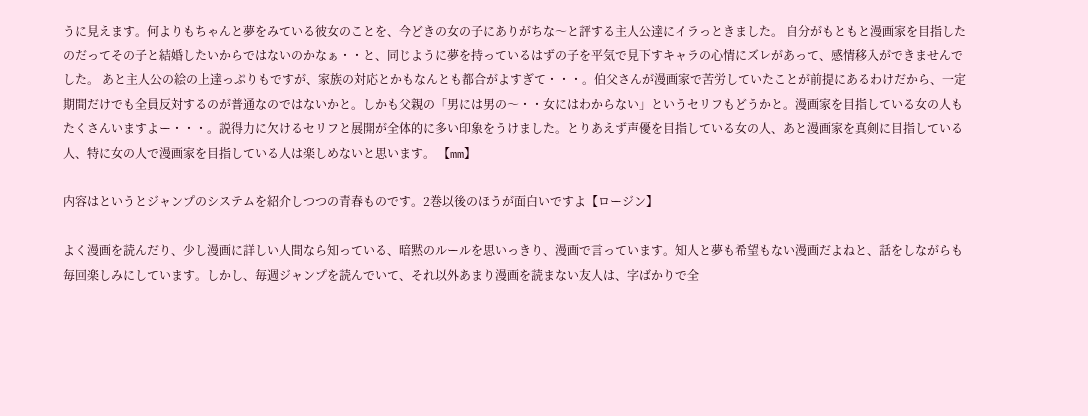うに見えます。何よりもちゃんと夢をみている彼女のことを、今どきの女の子にありがちな〜と評する主人公達にイラっときました。 自分がもともと漫画家を目指したのだってその子と結婚したいからではないのかなぁ・・と、同じように夢を持っているはずの子を平気で見下すキャラの心情にズレがあって、感情移入ができませんでした。 あと主人公の絵の上達っぷりもですが、家族の対応とかもなんとも都合がよすぎて・・・。伯父さんが漫画家で苦労していたことが前提にあるわけだから、一定期間だけでも全員反対するのが普通なのではないかと。しかも父親の「男には男の〜・・女にはわからない」というセリフもどうかと。漫画家を目指している女の人もたくさんいますよー・・・。説得力に欠けるセリフと展開が全体的に多い印象をうけました。とりあえず声優を目指している女の人、あと漫画家を真剣に目指している人、特に女の人で漫画家を目指している人は楽しめないと思います。 【mm】

内容はというとジャンプのシステムを紹介しつつの青春ものです。2巻以後のほうが面白いですよ【ロージン】

よく漫画を読んだり、少し漫画に詳しい人間なら知っている、暗黙のルールを思いっきり、漫画で言っています。知人と夢も希望もない漫画だよねと、話をしながらも毎回楽しみにしています。しかし、毎週ジャンプを読んでいて、それ以外あまり漫画を読まない友人は、字ばかりで全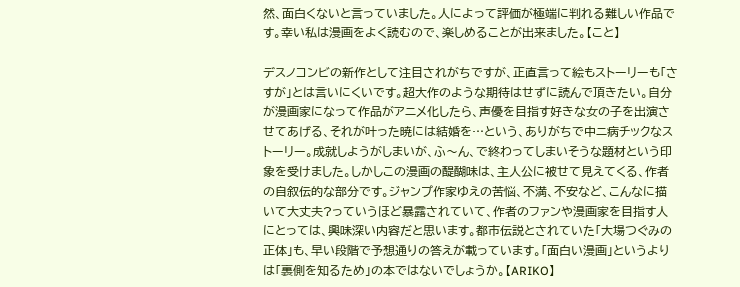然、面白くないと言っていました。人によって評価が極端に判れる難しい作品です。幸い私は漫画をよく読むので、楽しめることが出来ました。【こと】

デスノコンビの新作として注目されがちですが、正直言って絵もストーリーも「さすが」とは言いにくいです。超大作のような期待はせずに読んで頂きたい。自分が漫画家になって作品がアニメ化したら、声優を目指す好きな女の子を出演させてあげる、それが叶った暁には結婚を…という、ありがちで中ニ病チックなストーリー。成就しようがしまいが、ふ〜ん、で終わってしまいそうな題材という印象を受けました。しかしこの漫画の醍醐味は、主人公に被せて見えてくる、作者の自叙伝的な部分です。ジャンプ作家ゆえの苦悩、不満、不安など、こんなに描いて大丈夫?っていうほど暴露されていて、作者のファンや漫画家を目指す人にとっては、興味深い内容だと思います。都市伝説とされていた「大場つぐみの正体」も、早い段階で予想通りの答えが載っています。「面白い漫画」というよりは「裏側を知るため」の本ではないでしょうか。【ARIKO】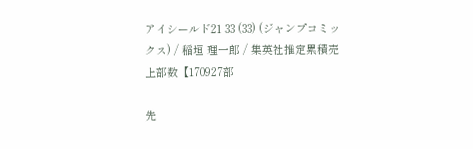アイシールド21 33 (33) (ジャンプコミックス) / 稲垣 理一郎 / 集英社推定累積売上部数【170927部

先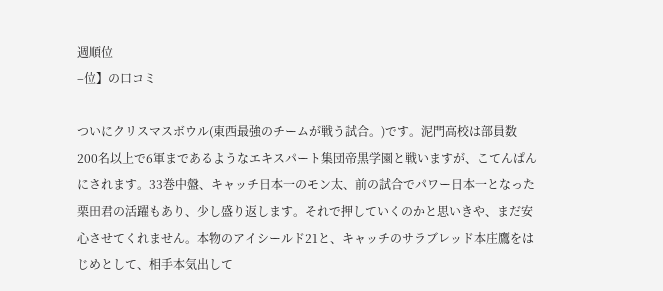週順位
–位】の口コミ

ついにクリスマスボウル(東西最強のチームが戦う試合。)です。泥門高校は部員数200名以上で6軍まであるようなエキスパート集団帝黒学園と戦いますが、こてんぱんにされます。33巻中盤、キャッチ日本一のモン太、前の試合でパワー日本一となった栗田君の活躍もあり、少し盛り返します。それで押していくのかと思いきや、まだ安心させてくれません。本物のアイシールド21と、キャッチのサラブレッド本庄鷹をはじめとして、相手本気出して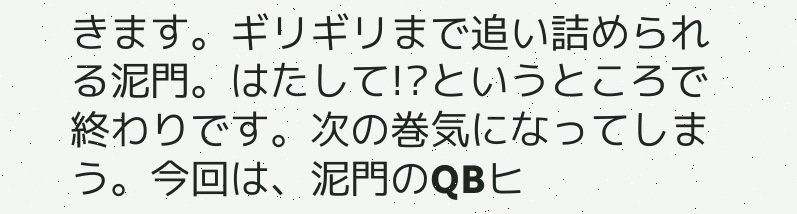きます。ギリギリまで追い詰められる泥門。はたして!?というところで終わりです。次の巻気になってしまう。今回は、泥門のQBヒ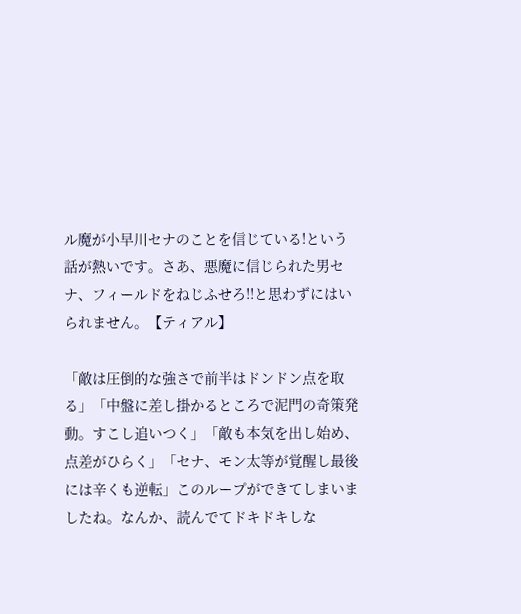ル魔が小早川セナのことを信じている!という話が熱いです。さあ、悪魔に信じられた男セナ、フィールドをねじふせろ!!と思わずにはいられません。【ティアル】

「敵は圧倒的な強さで前半はドンドン点を取る」「中盤に差し掛かるところで泥門の奇策発動。すこし追いつく」「敵も本気を出し始め、点差がひらく」「セナ、モン太等が覚醒し最後には辛くも逆転」このループができてしまいましたね。なんか、読んでてドキドキしな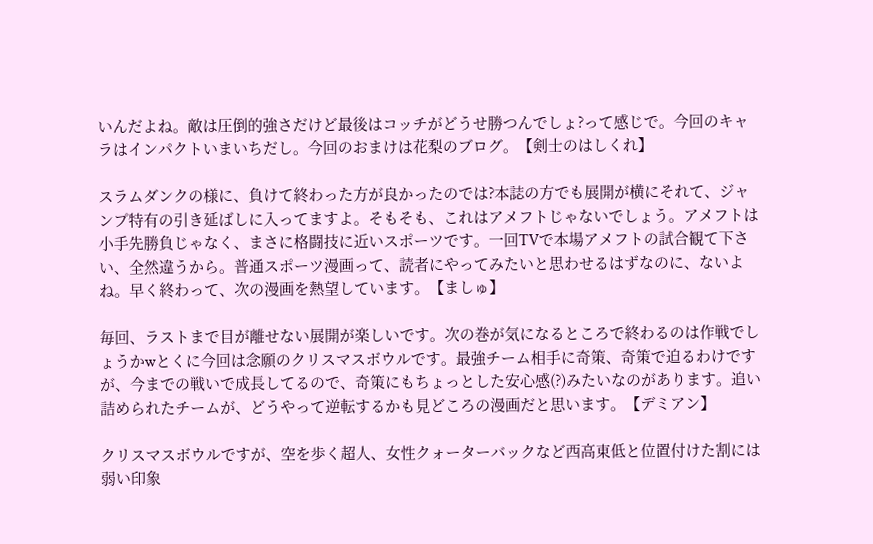いんだよね。敵は圧倒的強さだけど最後はコッチがどうせ勝つんでしょ?って感じで。今回のキャラはインパクトいまいちだし。今回のおまけは花梨のブログ。【剣士のはしくれ】

スラムダンクの様に、負けて終わった方が良かったのでは?本誌の方でも展開が横にそれて、ジャンプ特有の引き延ばしに入ってますよ。そもそも、これはアメフトじゃないでしょう。アメフトは小手先勝負じゃなく、まさに格闘技に近いスポーツです。一回TVで本場アメフトの試合観て下さい、全然違うから。普通スポーツ漫画って、読者にやってみたいと思わせるはずなのに、ないよね。早く終わって、次の漫画を熱望しています。【ましゅ】

毎回、ラストまで目が離せない展開が楽しいです。次の巻が気になるところで終わるのは作戦でしょうかwとくに今回は念願のクリスマスボウルです。最強チーム相手に奇策、奇策で迫るわけですが、今までの戦いで成長してるので、奇策にもちょっとした安心感(?)みたいなのがあります。追い詰められたチームが、どうやって逆転するかも見どころの漫画だと思います。【デミアン】

クリスマスボウルですが、空を歩く超人、女性クォーターバックなど西高東低と位置付けた割には弱い印象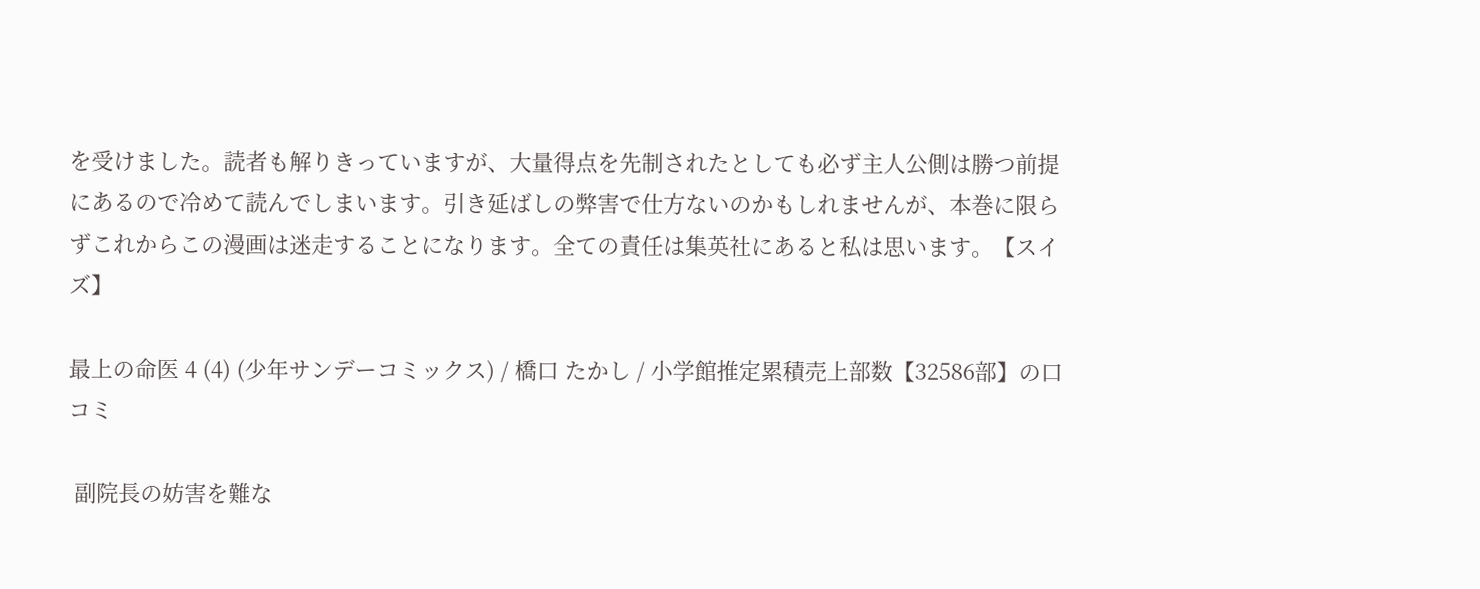を受けました。読者も解りきっていますが、大量得点を先制されたとしても必ず主人公側は勝つ前提にあるので冷めて読んでしまいます。引き延ばしの弊害で仕方ないのかもしれませんが、本巻に限らずこれからこの漫画は迷走することになります。全ての責任は集英社にあると私は思います。【スイズ】

最上の命医 4 (4) (少年サンデーコミックス) / 橋口 たかし / 小学館推定累積売上部数【32586部】の口コミ

 副院長の妨害を難な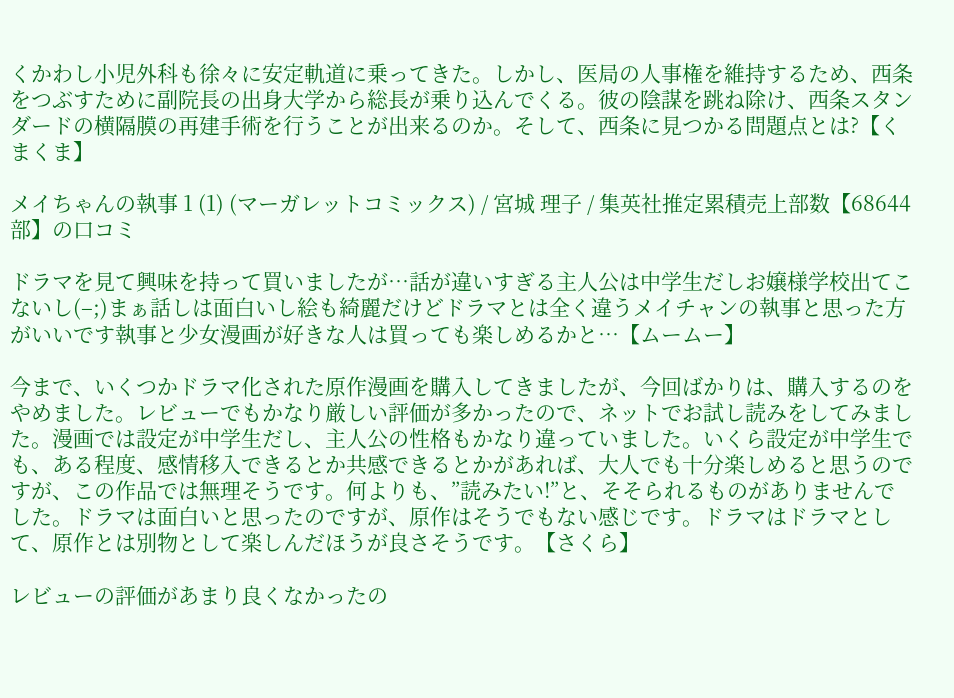くかわし小児外科も徐々に安定軌道に乗ってきた。しかし、医局の人事権を維持するため、西条をつぶすために副院長の出身大学から総長が乗り込んでくる。彼の陰謀を跳ね除け、西条スタンダードの横隔膜の再建手術を行うことが出来るのか。そして、西条に見つかる問題点とは?【くまくま】

メイちゃんの執事 1 (1) (マーガレットコミックス) / 宮城 理子 / 集英社推定累積売上部数【68644部】の口コミ

ドラマを見て興味を持って買いましたが…話が違いすぎる主人公は中学生だしお嬢様学校出てこないし(–;)まぁ話しは面白いし絵も綺麗だけどドラマとは全く違うメイチャンの執事と思った方がいいです執事と少女漫画が好きな人は買っても楽しめるかと…【ムームー】

今まで、いくつかドラマ化された原作漫画を購入してきましたが、今回ばかりは、購入するのをやめました。レビューでもかなり厳しい評価が多かったので、ネットでお試し読みをしてみました。漫画では設定が中学生だし、主人公の性格もかなり違っていました。いくら設定が中学生でも、ある程度、感情移入できるとか共感できるとかがあれば、大人でも十分楽しめると思うのですが、この作品では無理そうです。何よりも、”読みたい!”と、そそられるものがありませんでした。ドラマは面白いと思ったのですが、原作はそうでもない感じです。ドラマはドラマとして、原作とは別物として楽しんだほうが良さそうです。【さくら】

レビューの評価があまり良くなかったの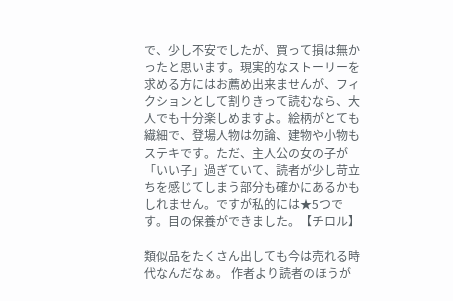で、少し不安でしたが、買って損は無かったと思います。現実的なストーリーを求める方にはお薦め出来ませんが、フィクションとして割りきって読むなら、大人でも十分楽しめますよ。絵柄がとても繊細で、登場人物は勿論、建物や小物もステキです。ただ、主人公の女の子が「いい子」過ぎていて、読者が少し苛立ちを感じてしまう部分も確かにあるかもしれません。ですが私的には★5つです。目の保養ができました。【チロル】

類似品をたくさん出しても今は売れる時代なんだなぁ。 作者より読者のほうが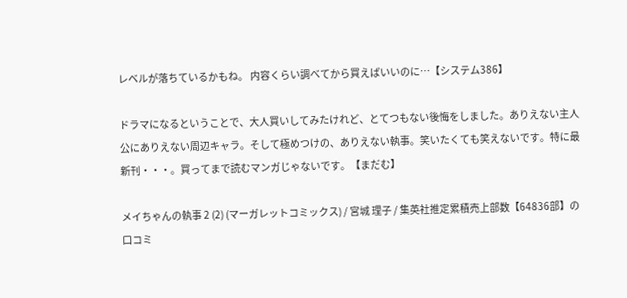レベルが落ちているかもね。 内容くらい調べてから買えばいいのに…【システム386】

ドラマになるということで、大人買いしてみたけれど、とてつもない後悔をしました。ありえない主人公にありえない周辺キャラ。そして極めつけの、ありえない執事。笑いたくても笑えないです。特に最新刊・・・。買ってまで読むマンガじゃないです。【まだむ】

メイちゃんの執事 2 (2) (マーガレットコミックス) / 宮城 理子 / 集英社推定累積売上部数【64836部】の口コミ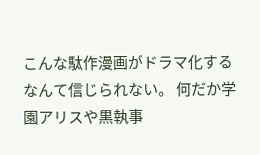こんな駄作漫画がドラマ化するなんて信じられない。 何だか学園アリスや黒執事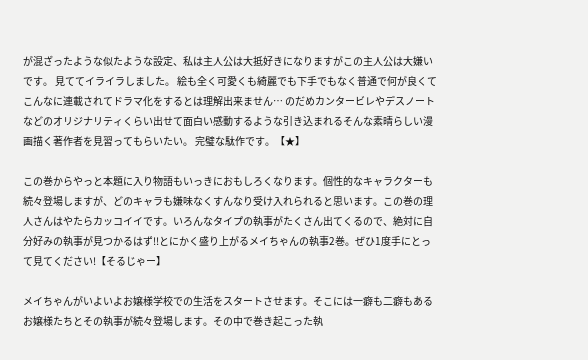が混ざったような似たような設定、私は主人公は大抵好きになりますがこの主人公は大嫌いです。 見ててイライラしました。 絵も全く可愛くも綺麗でも下手でもなく普通で何が良くてこんなに連載されてドラマ化をするとは理解出来ません… のだめカンタービレやデスノートなどのオリジナリティくらい出せて面白い感動するような引き込まれるそんな素晴らしい漫画描く著作者を見習ってもらいたい。 完璧な駄作です。【★】

この巻からやっと本題に入り物語もいっきにおもしろくなります。個性的なキャラクターも続々登場しますが、どのキャラも嫌味なくすんなり受け入れられると思います。この巻の理人さんはやたらカッコイイです。いろんなタイプの執事がたくさん出てくるので、絶対に自分好みの執事が見つかるはず!!とにかく盛り上がるメイちゃんの執事2巻。ぜひ1度手にとって見てください!【そるじゃー】

メイちゃんがいよいよお嬢様学校での生活をスタートさせます。そこには一癖も二癖もあるお嬢様たちとその執事が続々登場します。その中で巻き起こった執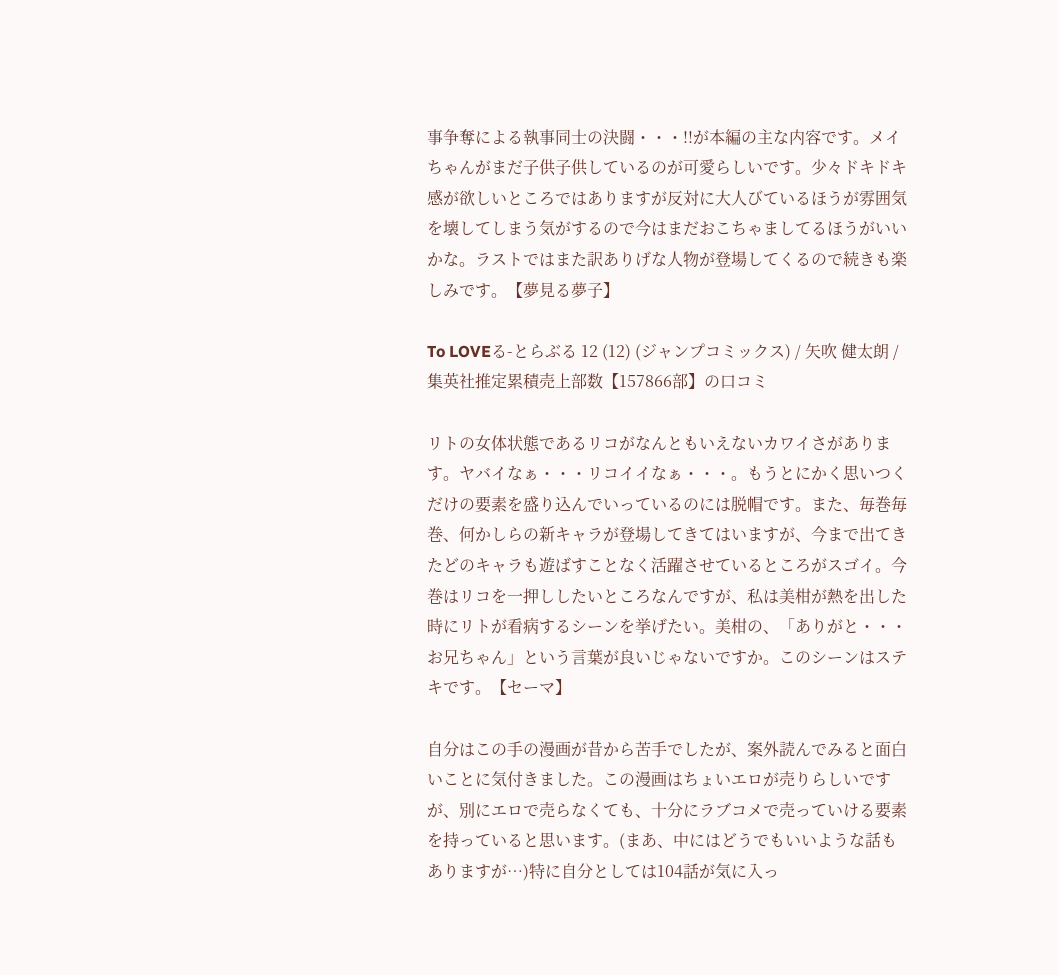事争奪による執事同士の決闘・・・!!が本編の主な内容です。メイちゃんがまだ子供子供しているのが可愛らしいです。少々ドキドキ感が欲しいところではありますが反対に大人びているほうが雰囲気を壊してしまう気がするので今はまだおこちゃましてるほうがいいかな。ラストではまた訳ありげな人物が登場してくるので続きも楽しみです。【夢見る夢子】

To LOVEる-とらぶる 12 (12) (ジャンプコミックス) / 矢吹 健太朗 / 集英社推定累積売上部数【157866部】の口コミ

リトの女体状態であるリコがなんともいえないカワイさがあります。ヤバイなぁ・・・リコイイなぁ・・・。もうとにかく思いつくだけの要素を盛り込んでいっているのには脱帽です。また、毎巻毎巻、何かしらの新キャラが登場してきてはいますが、今まで出てきたどのキャラも遊ばすことなく活躍させているところがスゴイ。今巻はリコを一押ししたいところなんですが、私は美柑が熱を出した時にリトが看病するシーンを挙げたい。美柑の、「ありがと・・・お兄ちゃん」という言葉が良いじゃないですか。このシーンはステキです。【セーマ】

自分はこの手の漫画が昔から苦手でしたが、案外読んでみると面白いことに気付きました。この漫画はちょいエロが売りらしいですが、別にエロで売らなくても、十分にラブコメで売っていける要素を持っていると思います。(まあ、中にはどうでもいいような話もありますが…)特に自分としては104話が気に入っ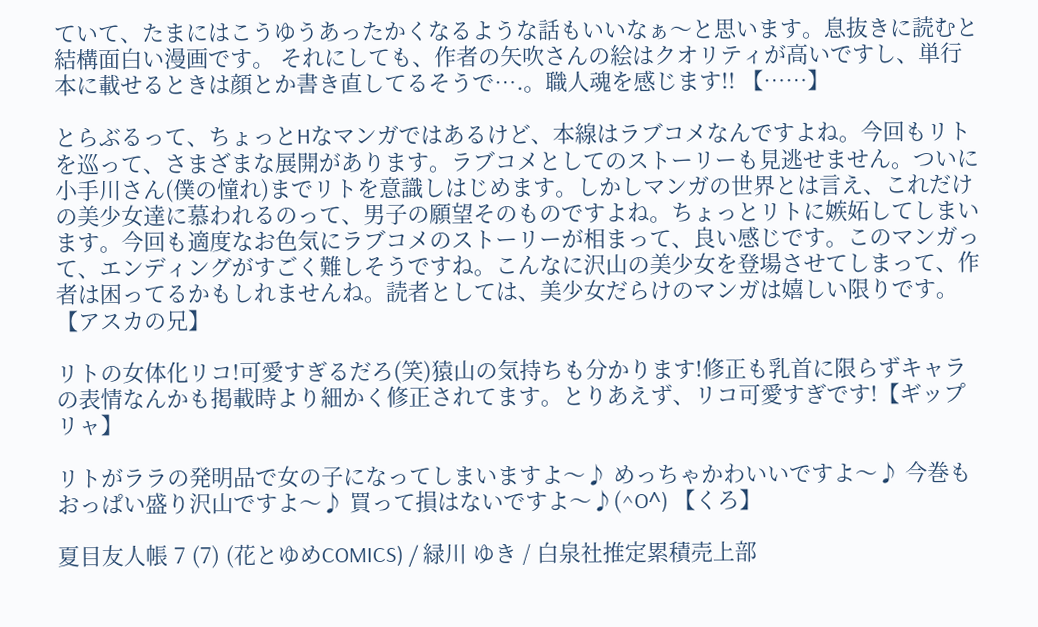ていて、たまにはこうゆうあったかくなるような話もいいなぁ〜と思います。息抜きに読むと結構面白い漫画です。 それにしても、作者の矢吹さんの絵はクオリティが高いですし、単行本に載せるときは顔とか書き直してるそうで….。職人魂を感じます!! 【……】

とらぶるって、ちょっとHなマンガではあるけど、本線はラブコメなんですよね。今回もリトを巡って、さまざまな展開があります。ラブコメとしてのストーリーも見逃せません。ついに小手川さん(僕の憧れ)までリトを意識しはじめます。しかしマンガの世界とは言え、これだけの美少女達に慕われるのって、男子の願望そのものですよね。ちょっとリトに嫉妬してしまいます。今回も適度なお色気にラブコメのストーリーが相まって、良い感じです。このマンガって、エンディングがすごく難しそうですね。こんなに沢山の美少女を登場させてしまって、作者は困ってるかもしれませんね。読者としては、美少女だらけのマンガは嬉しい限りです。【アスカの兄】

リトの女体化リコ!可愛すぎるだろ(笑)猿山の気持ちも分かります!修正も乳首に限らずキャラの表情なんかも掲載時より細かく修正されてます。とりあえず、リコ可愛すぎです!【ギップリャ】

リトがララの発明品で女の子になってしまいますよ〜♪ めっちゃかわいいですよ〜♪ 今巻もおっぱい盛り沢山ですよ〜♪ 買って損はないですよ〜♪(^O^) 【くろ】

夏目友人帳 7 (7) (花とゆめCOMICS) / 緑川 ゆき / 白泉社推定累積売上部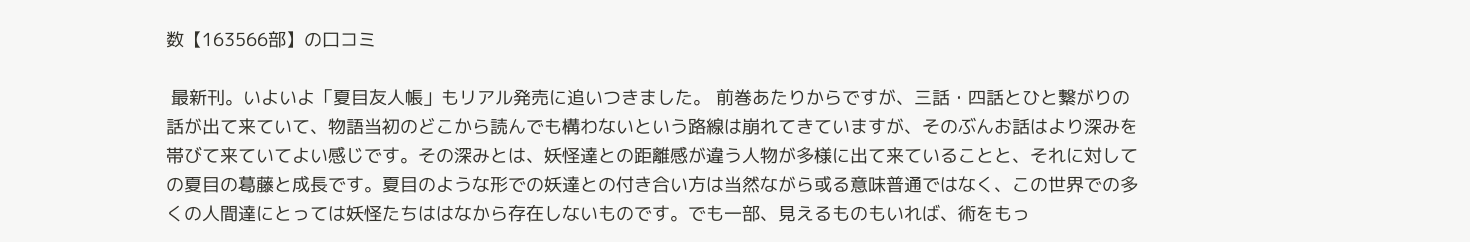数【163566部】の口コミ

 最新刊。いよいよ「夏目友人帳」もリアル発売に追いつきました。 前巻あたりからですが、三話・四話とひと繋がりの話が出て来ていて、物語当初のどこから読んでも構わないという路線は崩れてきていますが、そのぶんお話はより深みを帯びて来ていてよい感じです。その深みとは、妖怪達との距離感が違う人物が多様に出て来ていることと、それに対しての夏目の葛藤と成長です。夏目のような形での妖達との付き合い方は当然ながら或る意味普通ではなく、この世界での多くの人間達にとっては妖怪たちははなから存在しないものです。でも一部、見えるものもいれば、術をもっ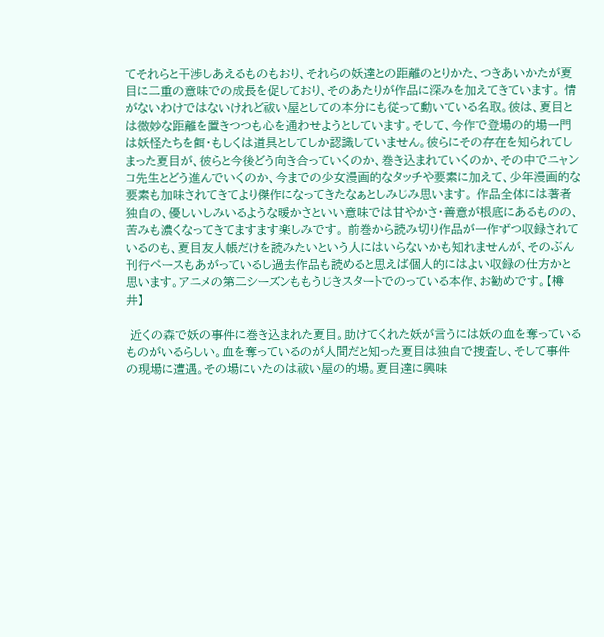てそれらと干渉しあえるものもおり、それらの妖達との距離のとりかた、つきあいかたが夏目に二重の意味での成長を促しており、そのあたりが作品に深みを加えてきています。 情がないわけではないけれど祓い屋としての本分にも従って動いている名取。彼は、夏目とは微妙な距離を置きつつも心を通わせようとしています。そして、今作で登場の的場一門は妖怪たちを餌・もしくは道具としてしか認識していません。彼らにその存在を知られてしまった夏目が、彼らと今後どう向き合っていくのか、巻き込まれていくのか、その中でニャンコ先生とどう進んでいくのか、今までの少女漫画的なタッチや要素に加えて、少年漫画的な要素も加味されてきてより傑作になってきたなぁとしみじみ思います。 作品全体には著者独自の、優しいしみいるような暖かさといい意味では甘やかさ・善意が根底にあるものの、苦みも濃くなってきてますます楽しみです。 前巻から読み切り作品が一作ずつ収録されているのも、夏目友人帳だけを読みたいという人にはいらないかも知れませんが、そのぶん刊行ペースもあがっているし過去作品も読めると思えば個人的にはよい収録の仕方かと思います。アニメの第二シーズンももうじきスタートでのっている本作、お勧めです。【樽井】

 近くの森で妖の事件に巻き込まれた夏目。助けてくれた妖が言うには妖の血を奪っているものがいるらしい。血を奪っているのが人間だと知った夏目は独自で捜査し、そして事件の現場に遭遇。その場にいたのは祓い屋の的場。夏目達に興味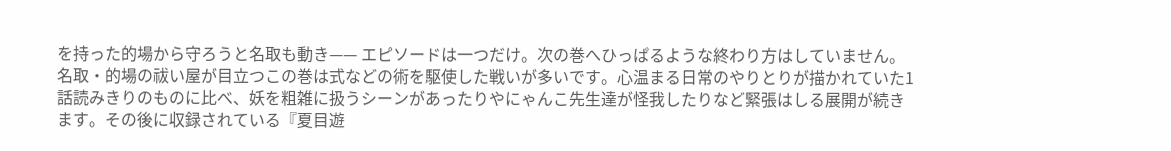を持った的場から守ろうと名取も動き—— エピソードは一つだけ。次の巻へひっぱるような終わり方はしていません。名取・的場の祓い屋が目立つこの巻は式などの術を駆使した戦いが多いです。心温まる日常のやりとりが描かれていた1話読みきりのものに比べ、妖を粗雑に扱うシーンがあったりやにゃんこ先生達が怪我したりなど緊張はしる展開が続きます。その後に収録されている『夏目遊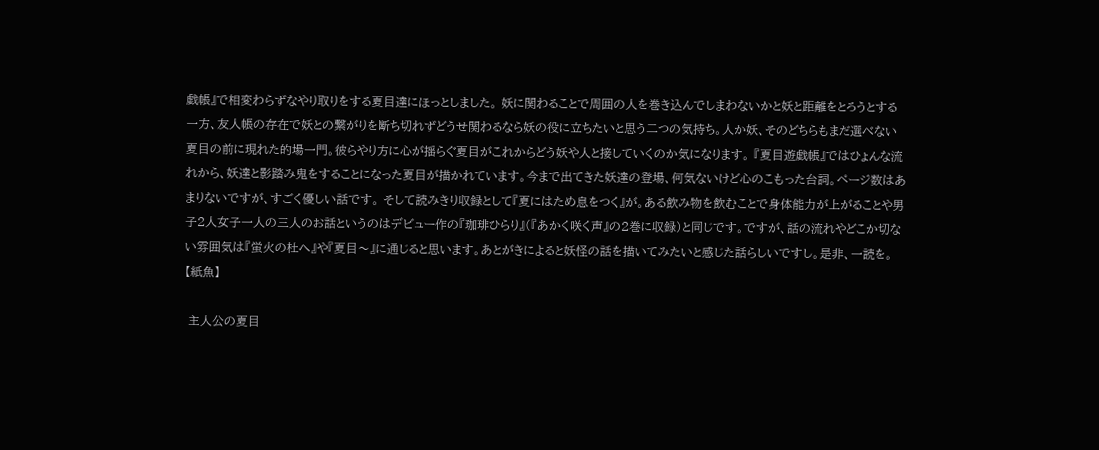戯帳』で相変わらずなやり取りをする夏目達にほっとしました。 妖に関わることで周囲の人を巻き込んでしまわないかと妖と距離をとろうとする一方、友人帳の存在で妖との繋がりを断ち切れずどうせ関わるなら妖の役に立ちたいと思う二つの気持ち。人か妖、そのどちらもまだ選べない夏目の前に現れた的場一門。彼らやり方に心が揺らぐ夏目がこれからどう妖や人と接していくのか気になります。 『夏目遊戯帳』ではひょんな流れから、妖達と影踏み鬼をすることになった夏目が描かれています。今まで出てきた妖達の登場、何気ないけど心のこもった台詞。ページ数はあまりないですが、すごく優しい話です。 そして読みきり収録として『夏にはため息をつく』が。ある飲み物を飲むことで身体能力が上がることや男子2人女子一人の三人のお話というのはデビュー作の『珈琲ひらり』(『あかく咲く声』の2巻に収録)と同じです。ですが、話の流れやどこか切ない雰囲気は『蛍火の杜へ』や『夏目〜』に通じると思います。あとがきによると妖怪の話を描いてみたいと感じた話らしいですし。是非、一読を。【紙魚】

 主人公の夏目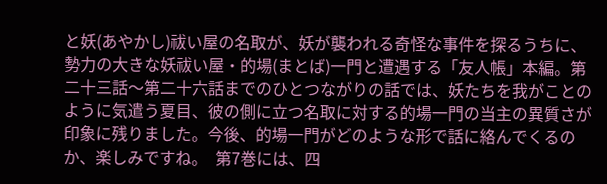と妖(あやかし)祓い屋の名取が、妖が襲われる奇怪な事件を探るうちに、勢力の大きな妖祓い屋・的場(まとば)一門と遭遇する「友人帳」本編。第二十三話〜第二十六話までのひとつながりの話では、妖たちを我がことのように気遣う夏目、彼の側に立つ名取に対する的場一門の当主の異質さが印象に残りました。今後、的場一門がどのような形で話に絡んでくるのか、楽しみですね。  第7巻には、四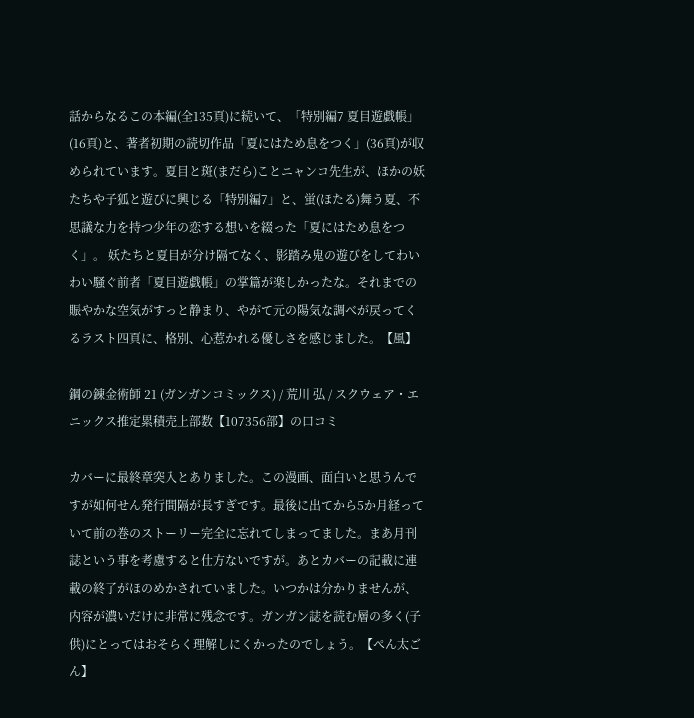話からなるこの本編(全135頁)に続いて、「特別編7 夏目遊戯帳」(16頁)と、著者初期の読切作品「夏にはため息をつく」(36頁)が収められています。夏目と斑(まだら)ことニャンコ先生が、ほかの妖たちや子狐と遊びに興じる「特別編7」と、蛍(ほたる)舞う夏、不思議な力を持つ少年の恋する想いを綴った「夏にはため息をつく」。 妖たちと夏目が分け隔てなく、影踏み鬼の遊びをしてわいわい騒ぐ前者「夏目遊戯帳」の掌篇が楽しかったな。それまでの賑やかな空気がすっと静まり、やがて元の陽気な調べが戻ってくるラスト四頁に、格別、心惹かれる優しさを感じました。【風】

鋼の錬金術師 21 (ガンガンコミックス) / 荒川 弘 / スクウェア・エニックス推定累積売上部数【107356部】の口コミ

カバーに最終章突入とありました。この漫画、面白いと思うんですが如何せん発行間隔が長すぎです。最後に出てから5か月経っていて前の巻のストーリー完全に忘れてしまってました。まあ月刊誌という事を考慮すると仕方ないですが。あとカバーの記載に連載の終了がほのめかされていました。いつかは分かりませんが、内容が濃いだけに非常に残念です。ガンガン誌を読む層の多く(子供)にとってはおそらく理解しにくかったのでしょう。【ぺん太ごん】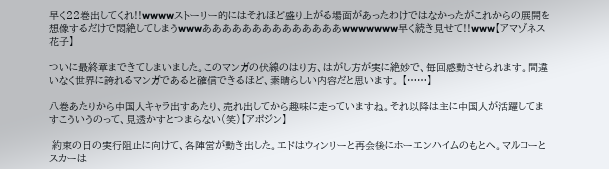早く22巻出してくれ!!wwwwストーリー的にはそれほど盛り上がる場面があったわけではなかったがこれからの展開を想像するだけで悶絶してしまうwwwああああああああああああああwwwwwww早く続き見せて!!www【アマゾネス花子】

ついに最終章まできてしまいました。このマンガの伏線のはり方、はがし方が実に絶妙で、毎回感動させられます。間違いなく世界に誇れるマンガであると確信できるほど、素晴らしい内容だと思います。 【……】

八巻あたりから中国人キャラ出すあたり、売れ出してから趣味に走っていますね。それ以降は主に中国人が活躍してますこういうのって、見透かすとつまらない(笑)【アポジン】

 約束の日の実行阻止に向けて、各陣営が動き出した。エドはウィンリーと再会後にホーエンハイムのもとへ。マルコーとスカーは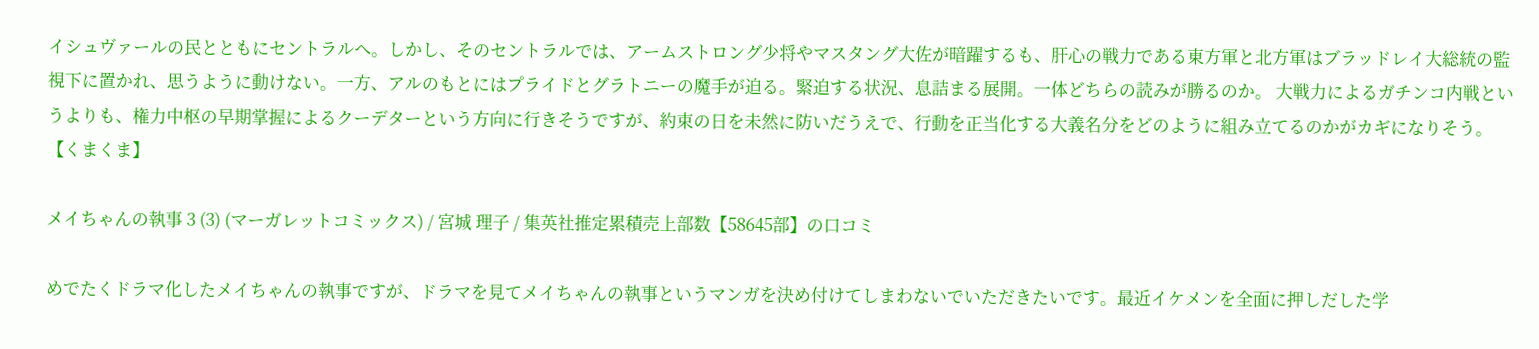イシュヴァールの民とともにセントラルへ。しかし、そのセントラルでは、アームストロング少将やマスタング大佐が暗躍するも、肝心の戦力である東方軍と北方軍はブラッドレイ大総統の監視下に置かれ、思うように動けない。一方、アルのもとにはプライドとグラトニーの魔手が迫る。緊迫する状況、息詰まる展開。一体どちらの読みが勝るのか。 大戦力によるガチンコ内戦というよりも、権力中枢の早期掌握によるクーデターという方向に行きそうですが、約束の日を未然に防いだうえで、行動を正当化する大義名分をどのように組み立てるのかがカギになりそう。 【くまくま】

メイちゃんの執事 3 (3) (マーガレットコミックス) / 宮城 理子 / 集英社推定累積売上部数【58645部】の口コミ

めでたくドラマ化したメイちゃんの執事ですが、ドラマを見てメイちゃんの執事というマンガを決め付けてしまわないでいただきたいです。最近イケメンを全面に押しだした学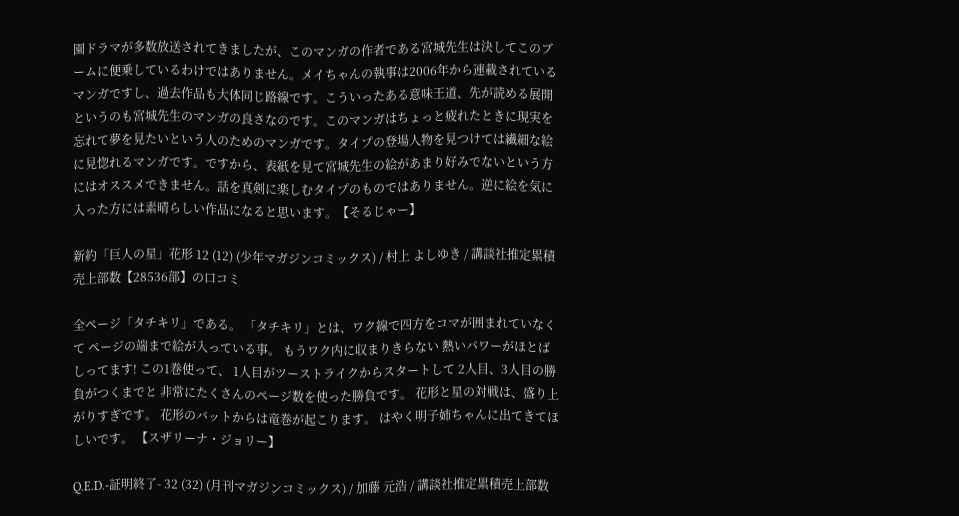園ドラマが多数放送されてきましたが、このマンガの作者である宮城先生は決してこのブームに便乗しているわけではありません。メイちゃんの執事は2006年から連載されているマンガですし、過去作品も大体同じ路線です。こういったある意味王道、先が読める展開というのも宮城先生のマンガの良さなのです。このマンガはちょっと疲れたときに現実を忘れて夢を見たいという人のためのマンガです。タイプの登場人物を見つけては繊細な絵に見惚れるマンガです。ですから、表紙を見て宮城先生の絵があまり好みでないという方にはオススメできません。話を真剣に楽しむタイプのものではありません。逆に絵を気に入った方には素晴らしい作品になると思います。【そるじゃー】

新約「巨人の星」花形 12 (12) (少年マガジンコミックス) / 村上 よしゆき / 講談社推定累積売上部数【28536部】の口コミ

全ページ「タチキリ」である。 「タチキリ」とは、ワク線で四方をコマが囲まれていなくて ページの端まで絵が入っている事。 もうワク内に収まりきらない 熱いパワーがほとばしってます! この1巻使って、 1人目がツーストライクからスタートして 2人目、3人目の勝負がつくまでと 非常にたくさんのページ数を使った勝負です。 花形と星の対戦は、盛り上がりすぎです。 花形のバットからは竜巻が起こります。 はやく明子姉ちゃんに出てきてほしいです。 【スザリーナ・ジョリー】

Q.E.D.-証明終了- 32 (32) (月刊マガジンコミックス) / 加藤 元浩 / 講談社推定累積売上部数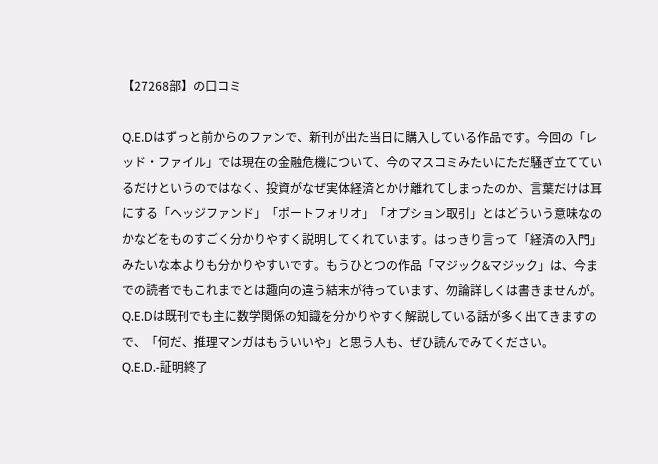【27268部】の口コミ

Q.E.Dはずっと前からのファンで、新刊が出た当日に購入している作品です。今回の「レッド・ファイル」では現在の金融危機について、今のマスコミみたいにただ騒ぎ立てているだけというのではなく、投資がなぜ実体経済とかけ離れてしまったのか、言葉だけは耳にする「ヘッジファンド」「ポートフォリオ」「オプション取引」とはどういう意味なのかなどをものすごく分かりやすく説明してくれています。はっきり言って「経済の入門」みたいな本よりも分かりやすいです。もうひとつの作品「マジック&マジック」は、今までの読者でもこれまでとは趣向の違う結末が待っています、勿論詳しくは書きませんが。Q.E.Dは既刊でも主に数学関係の知識を分かりやすく解説している話が多く出てきますので、「何だ、推理マンガはもういいや」と思う人も、ぜひ読んでみてください。Q.E.D.-証明終了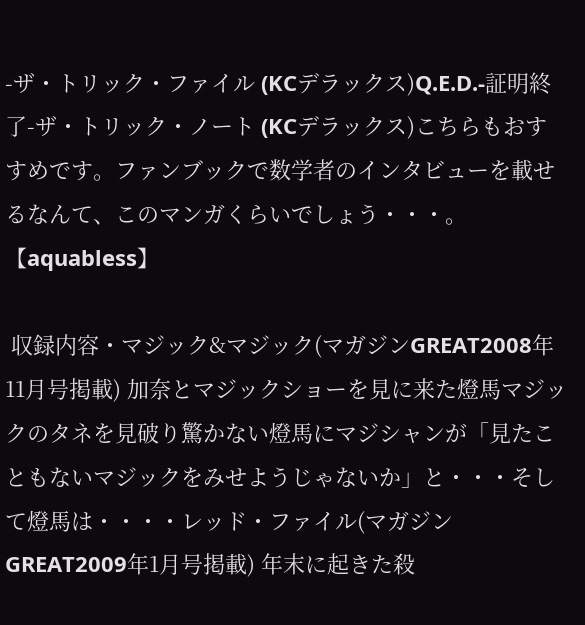-ザ・トリック・ファイル (KCデラックス)Q.E.D.-証明終了-ザ・トリック・ノート (KCデラックス)こちらもおすすめです。ファンブックで数学者のインタビューを載せるなんて、このマンガくらいでしょう・・・。【aquabless】

 収録内容・マジック&マジック(マガジンGREAT2008年11月号掲載) 加奈とマジックショーを見に来た燈馬マジックのタネを見破り驚かない燈馬にマジシャンが「見たこともないマジックをみせようじゃないか」と・・・そして燈馬は・・・・レッド・ファイル(マガジンGREAT2009年1月号掲載) 年末に起きた殺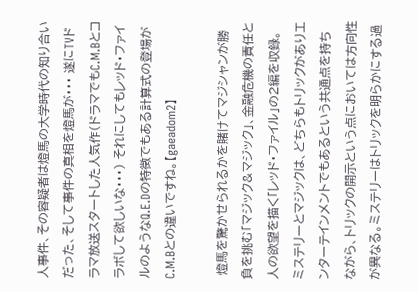人事件、その容疑者は燈馬の大学時代の知り合いだった、そして事件の真相を燈馬が・・・ 遂にTVドラマ放送スタートした人気作(ドラマでもC.M.Bとコラボして欲しいな・・・) それにしてもレッド・ファイルのようなQ.E.Dの特徴でもある計算式の登場がC.M.Bとの違いですね。【gaeadom2】

 燈馬を驚かせられるかを賭けてマジシャンが勝負を挑む「マジック&マジック」、金融危機の責任と人の欲望を描く「レッド・ファイル」の2編を収録。 ミステリーとマジックは、どちらもトリックがありエンターテインメントでもあるという共通点を持ちながら、トリックの開示という点においては方向性が異なる。ミステリーはトリックを明らかにする過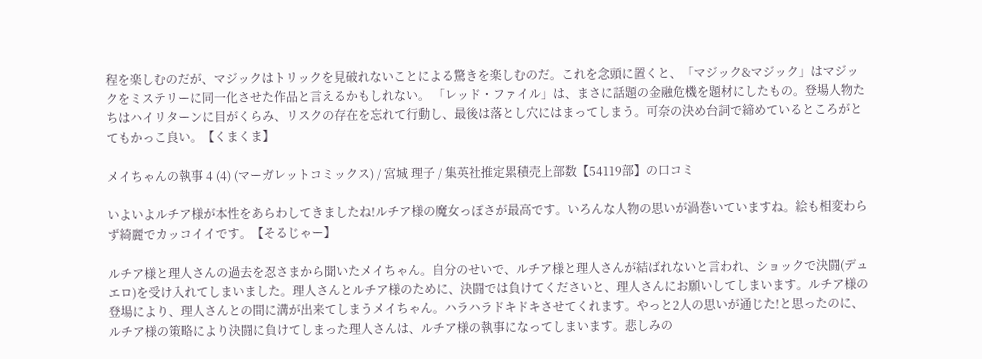程を楽しむのだが、マジックはトリックを見破れないことによる驚きを楽しむのだ。これを念頭に置くと、「マジック&マジック」はマジックをミステリーに同一化させた作品と言えるかもしれない。 「レッド・ファイル」は、まさに話題の金融危機を題材にしたもの。登場人物たちはハイリターンに目がくらみ、リスクの存在を忘れて行動し、最後は落とし穴にはまってしまう。可奈の決め台詞で締めているところがとてもかっこ良い。【くまくま】

メイちゃんの執事 4 (4) (マーガレットコミックス) / 宮城 理子 / 集英社推定累積売上部数【54119部】の口コミ

いよいよルチア様が本性をあらわしてきましたね!ルチア様の魔女っぽさが最高です。いろんな人物の思いが渦巻いていますね。絵も相変わらず綺麗でカッコイイです。【そるじゃー】

ルチア様と理人さんの過去を忍さまから聞いたメイちゃん。自分のせいで、ルチア様と理人さんが結ばれないと言われ、ショックで決闘(デュエロ)を受け入れてしまいました。理人さんとルチア様のために、決闘では負けてくださいと、理人さんにお願いしてしまいます。ルチア様の登場により、理人さんとの間に溝が出来てしまうメイちゃん。ハラハラドキドキさせてくれます。やっと2人の思いが通じた!と思ったのに、ルチア様の策略により決闘に負けてしまった理人さんは、ルチア様の執事になってしまいます。悲しみの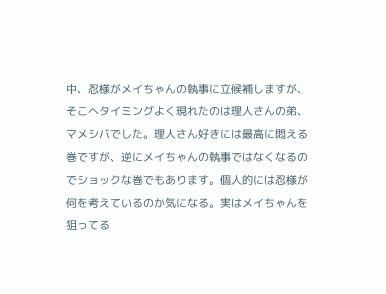中、忍様がメイちゃんの執事に立候補しますが、そこへタイミングよく現れたのは理人さんの弟、マメシバでした。理人さん好きには最高に悶える巻ですが、逆にメイちゃんの執事ではなくなるのでショックな巻でもあります。個人的には忍様が何を考えているのか気になる。実はメイちゃんを狙ってる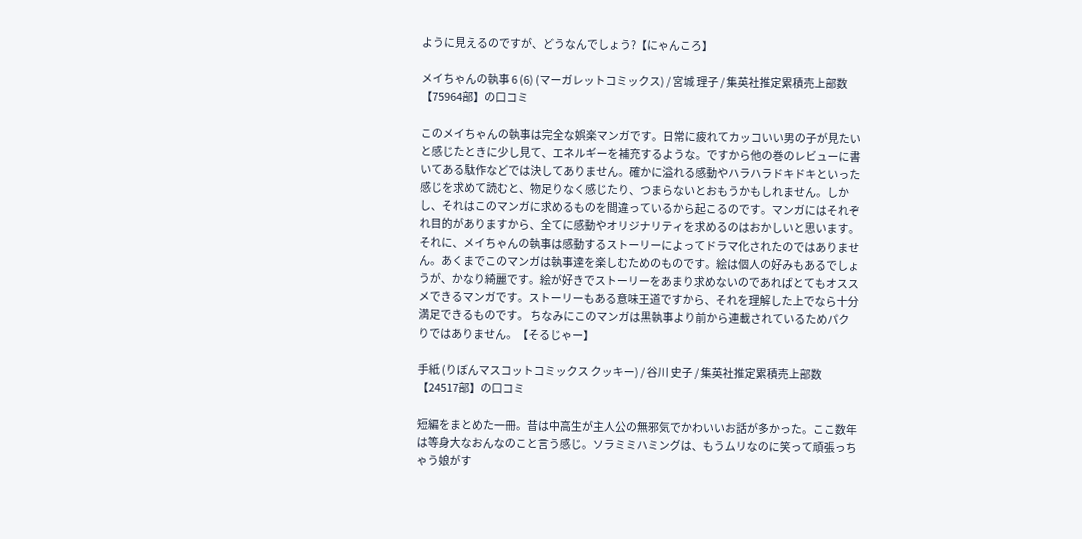ように見えるのですが、どうなんでしょう?【にゃんころ】

メイちゃんの執事 6 (6) (マーガレットコミックス) / 宮城 理子 / 集英社推定累積売上部数【75964部】の口コミ

このメイちゃんの執事は完全な娯楽マンガです。日常に疲れてカッコいい男の子が見たいと感じたときに少し見て、エネルギーを補充するような。ですから他の巻のレビューに書いてある駄作などでは決してありません。確かに溢れる感動やハラハラドキドキといった感じを求めて読むと、物足りなく感じたり、つまらないとおもうかもしれません。しかし、それはこのマンガに求めるものを間違っているから起こるのです。マンガにはそれぞれ目的がありますから、全てに感動やオリジナリティを求めるのはおかしいと思います。それに、メイちゃんの執事は感動するストーリーによってドラマ化されたのではありません。あくまでこのマンガは執事達を楽しむためのものです。絵は個人の好みもあるでしょうが、かなり綺麗です。絵が好きでストーリーをあまり求めないのであればとてもオススメできるマンガです。ストーリーもある意味王道ですから、それを理解した上でなら十分満足できるものです。 ちなみにこのマンガは黒執事より前から連載されているためパクりではありません。【そるじゃー】

手紙 (りぼんマスコットコミックス クッキー) / 谷川 史子 / 集英社推定累積売上部数【24517部】の口コミ

短編をまとめた一冊。昔は中高生が主人公の無邪気でかわいいお話が多かった。ここ数年は等身大なおんなのこと言う感じ。ソラミミハミングは、もうムリなのに笑って頑張っちゃう娘がす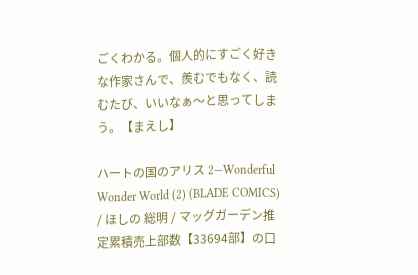ごくわかる。個人的にすごく好きな作家さんで、羨むでもなく、読むたび、いいなぁ〜と思ってしまう。【まえし】

ハートの国のアリス 2—Wonderful Wonder World (2) (BLADE COMICS) / ほしの 総明 / マッグガーデン推定累積売上部数【33694部】の口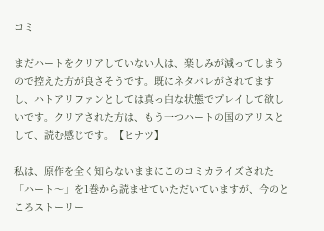コミ

まだハートをクリアしていない人は、楽しみが減ってしまうので控えた方が良さそうです。既にネタバレがされてますし、ハトアリファンとしては真っ白な状態でプレイして欲しいです。クリアされた方は、もう一つハートの国のアリスとして、読む感じです。【ヒナツ】

私は、原作を全く知らないままにこのコミカライズされた「ハート〜」を1巻から読ませていただいていますが、今のところストーリー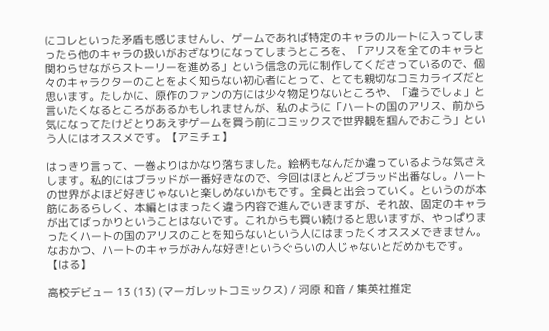にコレといった矛盾も感じませんし、ゲームであれば特定のキャラのルートに入ってしまったら他のキャラの扱いがおざなりになってしまうところを、「アリスを全てのキャラと関わらせながらストーリーを進める」という信念の元に制作してくださっているので、個々のキャラクターのことをよく知らない初心者にとって、とても親切なコミカライズだと思います。たしかに、原作のファンの方には少々物足りないところや、「違うでしょ」と言いたくなるところがあるかもしれませんが、私のように「ハートの国のアリス、前から気になってたけどとりあえずゲームを買う前にコミックスで世界観を掴んでおこう」という人にはオススメです。【アミチェ】

はっきり言って、一巻よりはかなり落ちました。絵柄もなんだか違っているような気さえします。私的にはブラッドが一番好きなので、今回はほとんどブラッド出番なし。ハートの世界がよほど好きじゃないと楽しめないかもです。全員と出会っていく。というのが本筋にあるらしく、本編とはまったく違う内容で進んでいきますが、それ故、固定のキャラが出てばっかりということはないです。これからも買い続けると思いますが、やっぱりまったくハートの国のアリスのことを知らないという人にはまったくオススメできません。なおかつ、ハートのキャラがみんな好き!というぐらいの人じゃないとだめかもです。【はる】

高校デビュー 13 (13) (マーガレットコミックス) / 河原 和音 / 集英社推定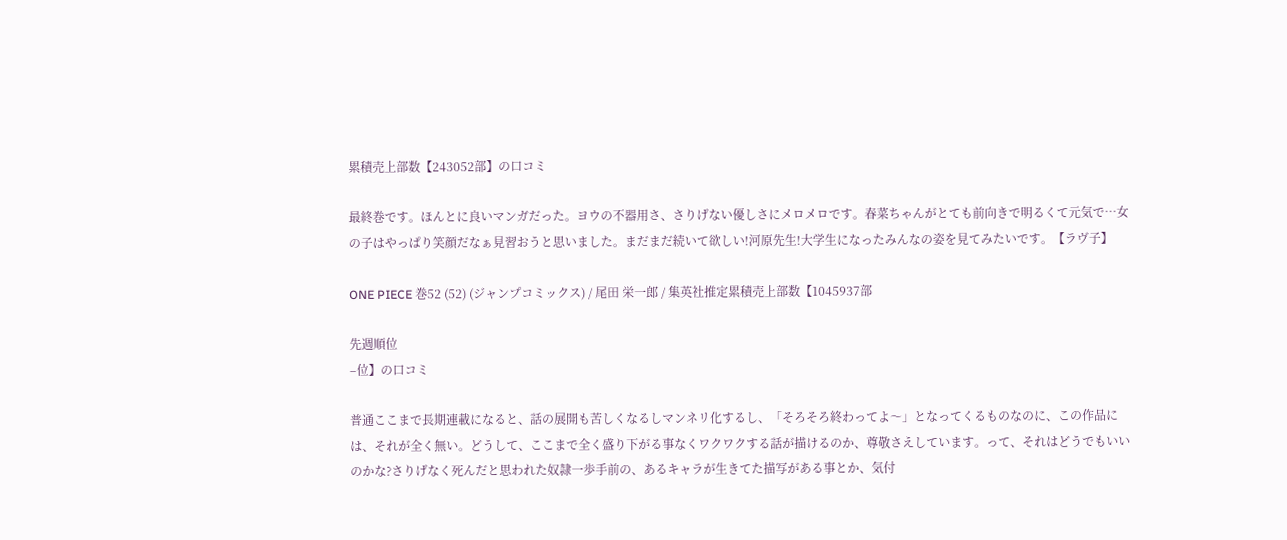累積売上部数【243052部】の口コミ

最終巻です。ほんとに良いマンガだった。ヨウの不器用さ、さりげない優しさにメロメロです。春菜ちゃんがとても前向きで明るくて元気で…女の子はやっぱり笑顔だなぁ見習おうと思いました。まだまだ続いて欲しい!河原先生!大学生になったみんなの姿を見てみたいです。【ラヴ子】

ONE PIECE 巻52 (52) (ジャンプコミックス) / 尾田 栄一郎 / 集英社推定累積売上部数【1045937部

先週順位
–位】の口コミ

普通ここまで長期連載になると、話の展開も苦しくなるしマンネリ化するし、「そろそろ終わってよ〜」となってくるものなのに、この作品には、それが全く無い。どうして、ここまで全く盛り下がる事なくワクワクする話が描けるのか、尊敬さえしています。って、それはどうでもいいのかな?さりげなく死んだと思われた奴隷一歩手前の、あるキャラが生きてた描写がある事とか、気付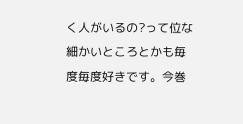く人がいるの?って位な細かいところとかも毎度毎度好きです。今巻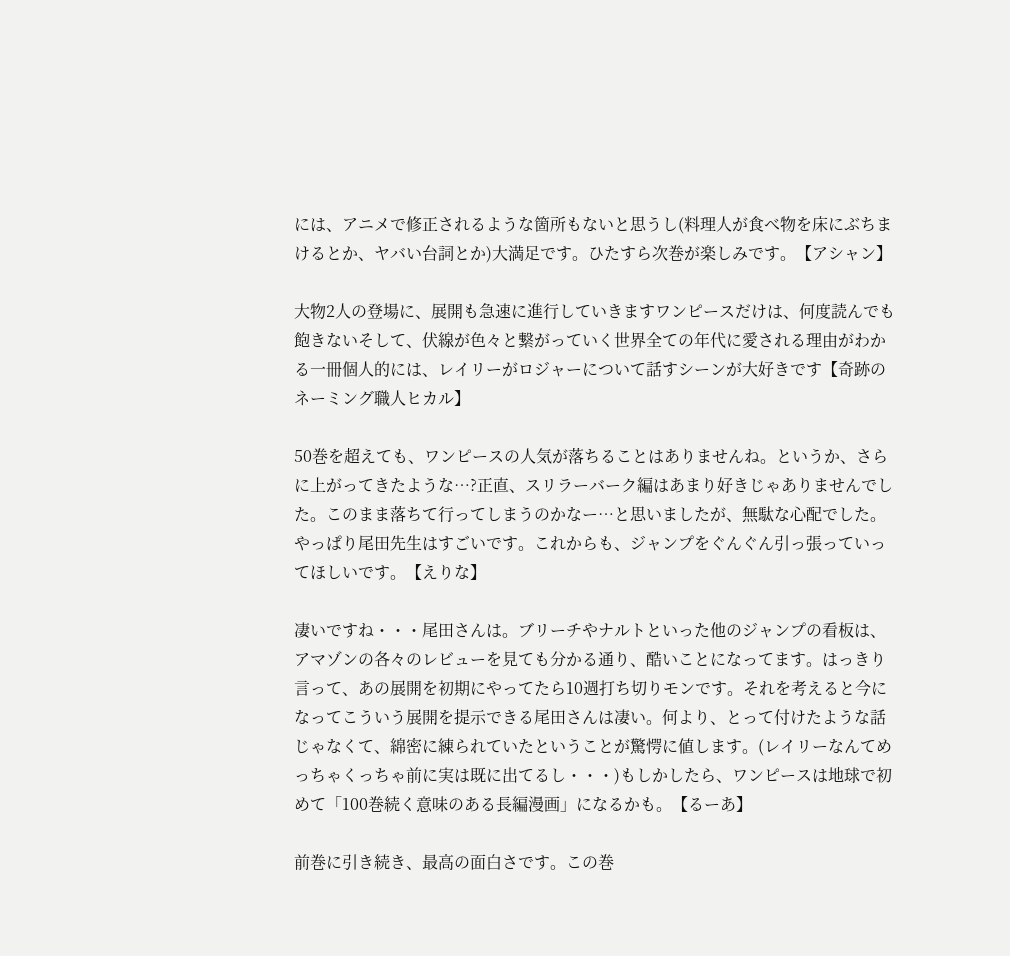には、アニメで修正されるような箇所もないと思うし(料理人が食べ物を床にぶちまけるとか、ヤバい台詞とか)大満足です。ひたすら次巻が楽しみです。【アシャン】

大物2人の登場に、展開も急速に進行していきますワンピースだけは、何度読んでも飽きないそして、伏線が色々と繋がっていく世界全ての年代に愛される理由がわかる一冊個人的には、レイリーがロジャーについて話すシーンが大好きです【奇跡のネーミング職人ヒカル】

50巻を超えても、ワンピースの人気が落ちることはありませんね。というか、さらに上がってきたような…?正直、スリラーバーク編はあまり好きじゃありませんでした。このまま落ちて行ってしまうのかなー…と思いましたが、無駄な心配でした。やっぱり尾田先生はすごいです。これからも、ジャンプをぐんぐん引っ張っていってほしいです。【えりな】

凄いですね・・・尾田さんは。ブリーチやナルトといった他のジャンプの看板は、アマゾンの各々のレビューを見ても分かる通り、酷いことになってます。はっきり言って、あの展開を初期にやってたら10週打ち切りモンです。それを考えると今になってこういう展開を提示できる尾田さんは凄い。何より、とって付けたような話じゃなくて、綿密に練られていたということが驚愕に値します。(レイリーなんてめっちゃくっちゃ前に実は既に出てるし・・・)もしかしたら、ワンピースは地球で初めて「100巻続く意味のある長編漫画」になるかも。【るーあ】

前巻に引き続き、最高の面白さです。この巻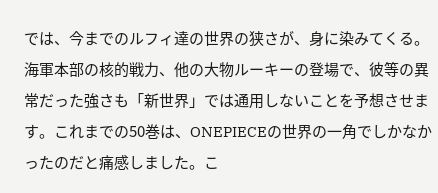では、今までのルフィ達の世界の狭さが、身に染みてくる。海軍本部の核的戦力、他の大物ルーキーの登場で、彼等の異常だった強さも「新世界」では通用しないことを予想させます。これまでの50巻は、ONEPIECEの世界の一角でしかなかったのだと痛感しました。こ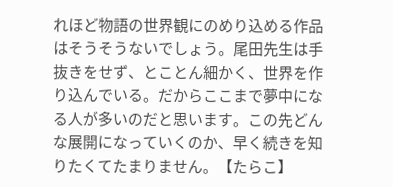れほど物語の世界観にのめり込める作品はそうそうないでしょう。尾田先生は手抜きをせず、とことん細かく、世界を作り込んでいる。だからここまで夢中になる人が多いのだと思います。この先どんな展開になっていくのか、早く続きを知りたくてたまりません。【たらこ】